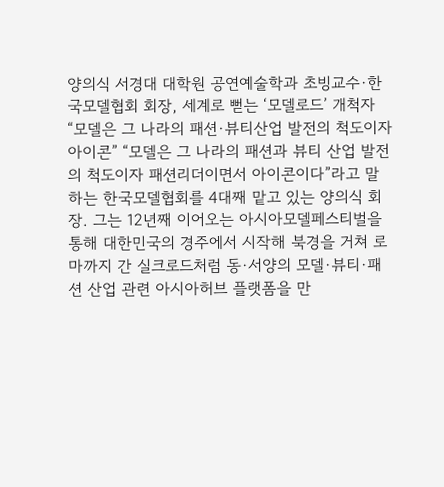양의식 서경대 대학원 공연예술학과 초빙교수·한국모델협회 회장, 세계로 뻗는 ‘모델로드’ 개척자
“모델은 그 나라의 패션·뷰티산업 발전의 척도이자 아이콘” “모델은 그 나라의 패션과 뷰티 산업 발전의 척도이자 패션리더이면서 아이콘이다”라고 말하는 한국모델협회를 4대째 맡고 있는 양의식 회장. 그는 12년째 이어오는 아시아모델페스티벌을 통해 대한민국의 경주에서 시작해 북경을 거쳐 로마까지 간 실크로드처럼 동·서양의 모델·뷰티·패션 산업 관련 아시아허브 플랫폼을 만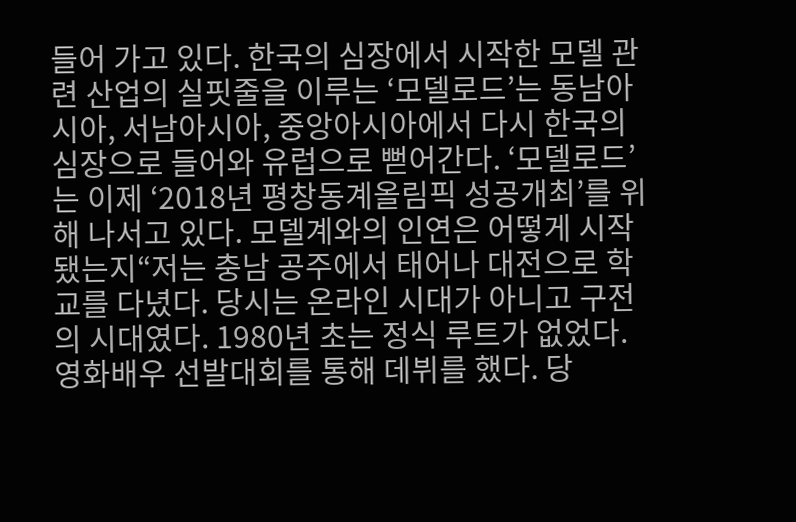들어 가고 있다. 한국의 심장에서 시작한 모델 관련 산업의 실핏줄을 이루는 ‘모델로드’는 동남아시아, 서남아시아, 중앙아시아에서 다시 한국의 심장으로 들어와 유럽으로 뻗어간다. ‘모델로드’는 이제 ‘2018년 평창동계올림픽 성공개최’를 위해 나서고 있다. 모델계와의 인연은 어떻게 시작됐는지“저는 충남 공주에서 태어나 대전으로 학교를 다녔다. 당시는 온라인 시대가 아니고 구전의 시대였다. 1980년 초는 정식 루트가 없었다. 영화배우 선발대회를 통해 데뷔를 했다. 당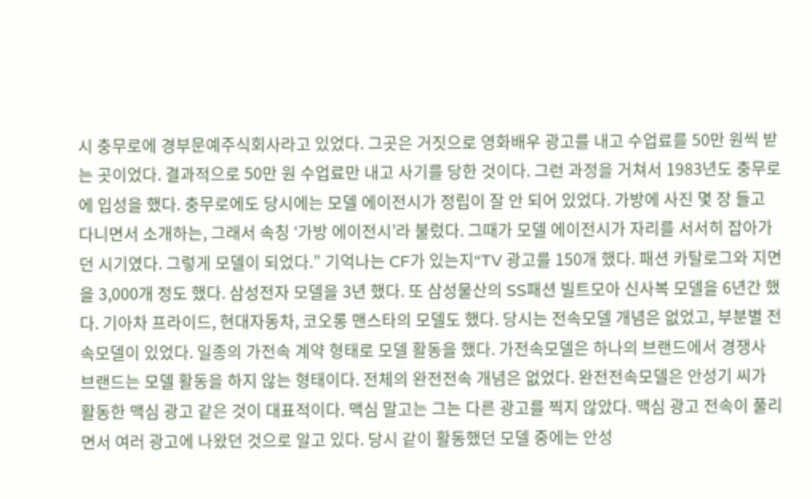시 충무로에 경부문예주식회사라고 있었다. 그곳은 거짓으로 영화배우 광고를 내고 수업료를 50만 원씩 받는 곳이었다. 결과적으로 50만 원 수업료만 내고 사기를 당한 것이다. 그런 과정을 거쳐서 1983년도 충무로에 입성을 했다. 충무로에도 당시에는 모델 에이전시가 정립이 잘 안 되어 있었다. 가방에 사진 몇 장 들고 다니면서 소개하는, 그래서 속칭 ‘가방 에이전시’라 불렀다. 그때가 모델 에이전시가 자리를 서서히 잡아가던 시기였다. 그렇게 모델이 되었다.” 기억나는 CF가 있는지“TV 광고를 150개 했다. 패션 카탈로그와 지면을 3,000개 정도 했다. 삼성전자 모델을 3년 했다. 또 삼성물산의 SS패션 빌트모아 신사복 모델을 6년간 했다. 기아차 프라이드, 현대자동차, 코오롱 맨스타의 모델도 했다. 당시는 전속모델 개념은 없었고, 부분별 전속모델이 있었다. 일종의 가전속 계약 형태로 모델 활동을 했다. 가전속모델은 하나의 브랜드에서 경쟁사 브랜드는 모델 활동을 하지 않는 형태이다. 전체의 완전전속 개념은 없었다. 완전전속모델은 안성기 씨가 활동한 맥심 광고 같은 것이 대표적이다. 맥심 말고는 그는 다른 광고를 찍지 않았다. 맥심 광고 전속이 풀리면서 여러 광고에 나왔던 것으로 알고 있다. 당시 같이 활동했던 모델 중에는 안성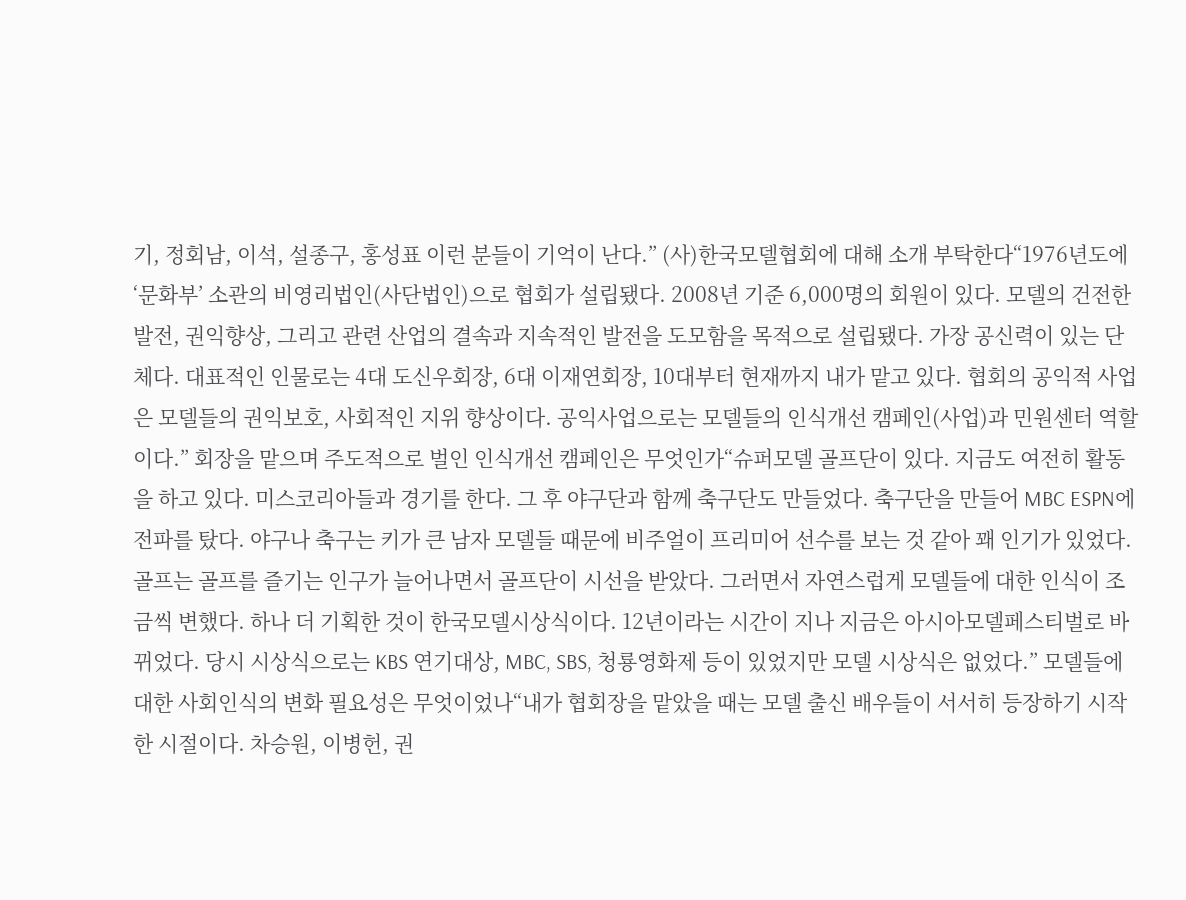기, 정회남, 이석, 설종구, 홍성표 이런 분들이 기억이 난다.” (사)한국모델협회에 대해 소개 부탁한다“1976년도에 ‘문화부’ 소관의 비영리법인(사단법인)으로 협회가 설립됐다. 2008년 기준 6,000명의 회원이 있다. 모델의 건전한 발전, 권익향상, 그리고 관련 산업의 결속과 지속적인 발전을 도모함을 목적으로 설립됐다. 가장 공신력이 있는 단체다. 대표적인 인물로는 4대 도신우회장, 6대 이재연회장, 10대부터 현재까지 내가 맡고 있다. 협회의 공익적 사업은 모델들의 권익보호, 사회적인 지위 향상이다. 공익사업으로는 모델들의 인식개선 캠페인(사업)과 민원센터 역할이다.” 회장을 맡으며 주도적으로 벌인 인식개선 캠페인은 무엇인가“슈퍼모델 골프단이 있다. 지금도 여전히 활동을 하고 있다. 미스코리아들과 경기를 한다. 그 후 야구단과 함께 축구단도 만들었다. 축구단을 만들어 MBC ESPN에 전파를 탔다. 야구나 축구는 키가 큰 남자 모델들 때문에 비주얼이 프리미어 선수를 보는 것 같아 꽤 인기가 있었다. 골프는 골프를 즐기는 인구가 늘어나면서 골프단이 시선을 받았다. 그러면서 자연스럽게 모델들에 대한 인식이 조금씩 변했다. 하나 더 기획한 것이 한국모델시상식이다. 12년이라는 시간이 지나 지금은 아시아모델페스티벌로 바뀌었다. 당시 시상식으로는 KBS 연기대상, MBC, SBS, 청룡영화제 등이 있었지만 모델 시상식은 없었다.” 모델들에 대한 사회인식의 변화 필요성은 무엇이었나“내가 협회장을 맡았을 때는 모델 출신 배우들이 서서히 등장하기 시작한 시절이다. 차승원, 이병헌, 권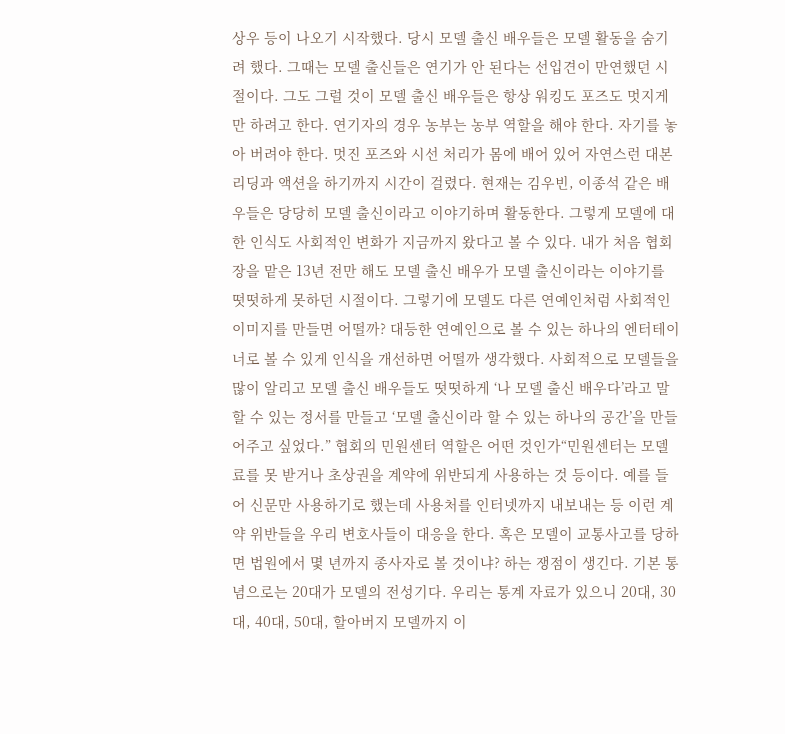상우 등이 나오기 시작했다. 당시 모델 출신 배우들은 모델 활동을 숨기려 했다. 그때는 모델 출신들은 연기가 안 된다는 선입견이 만연했던 시절이다. 그도 그럴 것이 모델 출신 배우들은 항상 워킹도 포즈도 멋지게만 하려고 한다. 연기자의 경우 농부는 농부 역할을 해야 한다. 자기를 놓아 버려야 한다. 멋진 포즈와 시선 처리가 몸에 배어 있어 자연스런 대본 리딩과 액션을 하기까지 시간이 걸렸다. 현재는 김우빈, 이종석 같은 배우들은 당당히 모델 출신이라고 이야기하며 활동한다. 그렇게 모델에 대한 인식도 사회적인 변화가 지금까지 왔다고 볼 수 있다. 내가 처음 협회장을 맡은 13년 전만 해도 모델 출신 배우가 모델 출신이라는 이야기를 떳떳하게 못하던 시절이다. 그렇기에 모델도 다른 연예인처럼 사회적인 이미지를 만들면 어떨까? 대등한 연예인으로 볼 수 있는 하나의 엔터테이너로 볼 수 있게 인식을 개선하면 어떨까 생각했다. 사회적으로 모델들을 많이 알리고 모델 출신 배우들도 떳떳하게 ‘나 모델 출신 배우다’라고 말할 수 있는 정서를 만들고 ‘모델 출신이라 할 수 있는 하나의 공간’을 만들어주고 싶었다.” 협회의 민원센터 역할은 어떤 것인가“민원센터는 모델료를 못 받거나 초상권을 계약에 위반되게 사용하는 것 등이다. 예를 들어 신문만 사용하기로 했는데 사용처를 인터넷까지 내보내는 등 이런 계약 위반들을 우리 변호사들이 대응을 한다. 혹은 모델이 교통사고를 당하면 법원에서 몇 년까지 종사자로 볼 것이냐? 하는 쟁점이 생긴다. 기본 통념으로는 20대가 모델의 전성기다. 우리는 통계 자료가 있으니 20대, 30대, 40대, 50대, 할아버지 모델까지 이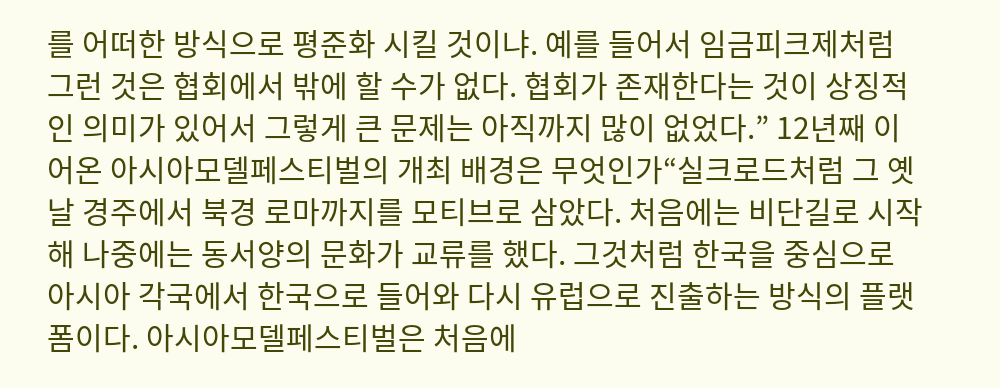를 어떠한 방식으로 평준화 시킬 것이냐. 예를 들어서 임금피크제처럼 그런 것은 협회에서 밖에 할 수가 없다. 협회가 존재한다는 것이 상징적인 의미가 있어서 그렇게 큰 문제는 아직까지 많이 없었다.” 12년째 이어온 아시아모델페스티벌의 개최 배경은 무엇인가“실크로드처럼 그 옛날 경주에서 북경 로마까지를 모티브로 삼았다. 처음에는 비단길로 시작해 나중에는 동서양의 문화가 교류를 했다. 그것처럼 한국을 중심으로 아시아 각국에서 한국으로 들어와 다시 유럽으로 진출하는 방식의 플랫폼이다. 아시아모델페스티벌은 처음에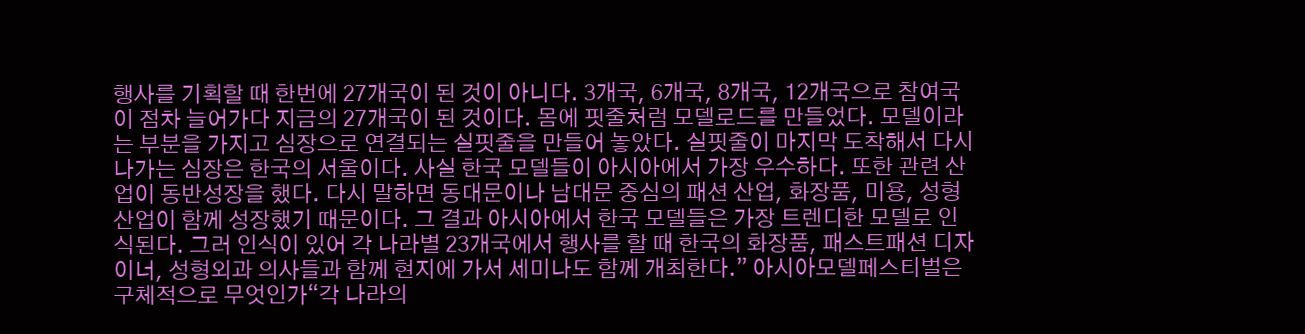행사를 기획할 때 한번에 27개국이 된 것이 아니다. 3개국, 6개국, 8개국, 12개국으로 참여국이 점차 늘어가다 지금의 27개국이 된 것이다. 몸에 핏줄처럼 모델로드를 만들었다. 모델이라는 부분을 가지고 심장으로 연결되는 실핏줄을 만들어 놓았다. 실핏줄이 마지막 도착해서 다시 나가는 심장은 한국의 서울이다. 사실 한국 모델들이 아시아에서 가장 우수하다. 또한 관련 산업이 동반성장을 했다. 다시 말하면 동대문이나 남대문 중심의 패션 산업, 화장품, 미용, 성형 산업이 함께 성장했기 때문이다. 그 결과 아시아에서 한국 모델들은 가장 트렌디한 모델로 인식된다. 그러 인식이 있어 각 나라별 23개국에서 행사를 할 때 한국의 화장품, 패스트패션 디자이너, 성형외과 의사들과 함께 현지에 가서 세미나도 함께 개최한다.” 아시아모델페스티벌은 구체적으로 무엇인가“각 나라의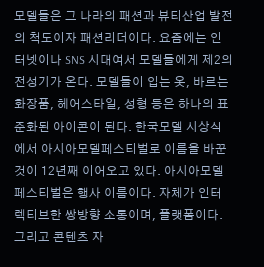모델들은 그 나라의 패션과 뷰티산업 발전의 척도이자 패션리더이다. 요즘에는 인터넷이나 SNS 시대여서 모델들에게 제2의 전성기가 온다. 모델들이 입는 옷, 바르는 화장품, 헤어스타일, 성형 등은 하나의 표준화된 아이콘이 된다. 한국모델 시상식에서 아시아모델페스티벌로 이름을 바꾼 것이 12년째 이어오고 있다. 아시아모델페스티벌은 행사 이름이다. 자체가 인터렉티브한 쌍방향 소통이며, 플랫폼이다. 그리고 콘텐츠 자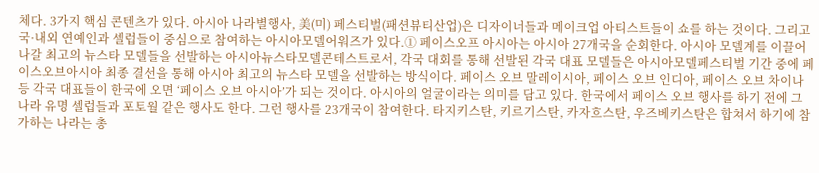체다. 3가지 핵심 콘텐츠가 있다. 아시아 나라별행사, 美(미) 페스티벌(패션뷰티산업)은 디자이너들과 메이크업 아티스트들이 쇼를 하는 것이다. 그리고 국·내외 연예인과 셀럽들이 중심으로 참여하는 아시아모델어워즈가 있다.① 페이스오프 아시아는 아시아 27개국을 순회한다. 아시아 모델계를 이끌어 나갈 최고의 뉴스타 모델들을 선발하는 아시아뉴스타모델콘테스트로서, 각국 대회를 통해 선발된 각국 대표 모델들은 아시아모델페스티벌 기간 중에 페이스오브아시아 최종 결선을 통해 아시아 최고의 뉴스타 모델을 선발하는 방식이다. 페이스 오브 말레이시아, 페이스 오브 인디아, 페이스 오브 차이나 등 각국 대표들이 한국에 오면 ‘페이스 오브 아시아’가 되는 것이다. 아시아의 얼굴이라는 의미를 담고 있다. 한국에서 페이스 오브 행사를 하기 전에 그 나라 유명 셀럽들과 포토월 같은 행사도 한다. 그런 행사를 23개국이 참여한다. 타지키스탄, 키르기스탄, 카자흐스탄, 우즈베키스탄은 합쳐서 하기에 참가하는 나라는 총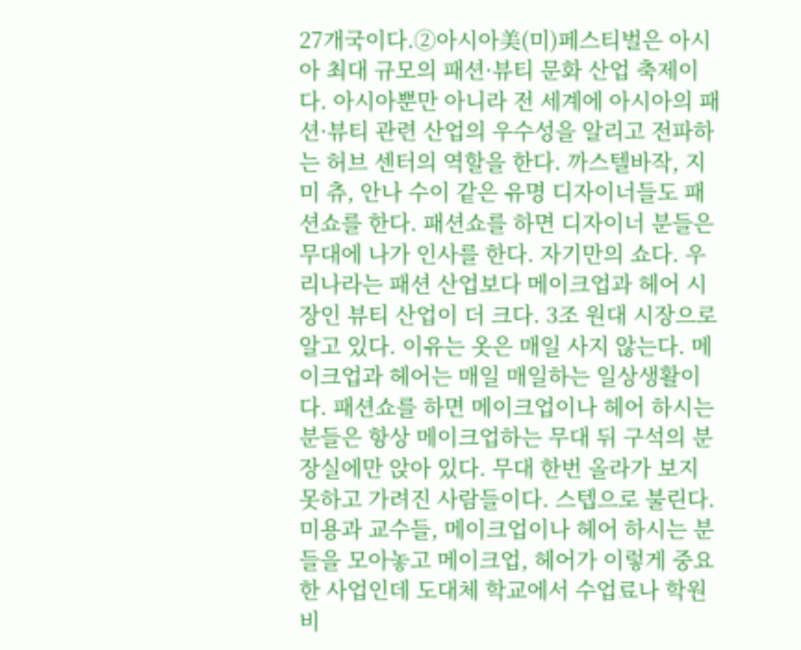27개국이다.②아시아美(미)페스티벌은 아시아 최대 규모의 패션·뷰티 문화 산업 축제이다. 아시아뿐만 아니라 전 세계에 아시아의 패션·뷰티 관련 산업의 우수성을 알리고 전파하는 허브 센터의 역할을 한다. 까스텔바작, 지미 츄, 안나 수이 같은 유명 디자이너들도 패션쇼를 한다. 패션쇼를 하면 디자이너 분들은 무대에 나가 인사를 한다. 자기만의 쇼다. 우리나라는 패션 산업보다 메이크업과 헤어 시장인 뷰티 산업이 더 크다. 3조 원대 시장으로 알고 있다. 이유는 옷은 매일 사지 않는다. 메이크업과 헤어는 매일 매일하는 일상생활이다. 패션쇼를 하면 메이크업이나 헤어 하시는 분들은 항상 메이크업하는 무대 뒤 구석의 분장실에만 앉아 있다. 무대 한번 올라가 보지 못하고 가려진 사람들이다. 스텝으로 불린다. 미용과 교수들, 메이크업이나 헤어 하시는 분들을 모아놓고 메이크업, 헤어가 이렇게 중요한 사업인데 도대체 학교에서 수업료나 학원비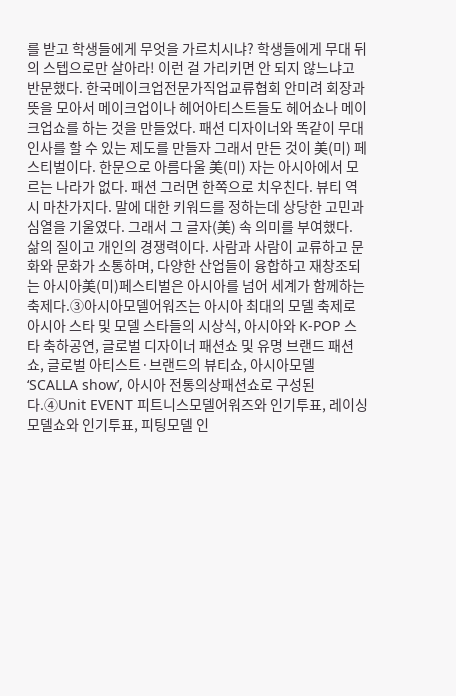를 받고 학생들에게 무엇을 가르치시냐? 학생들에게 무대 뒤의 스텝으로만 살아라! 이런 걸 가리키면 안 되지 않느냐고 반문했다. 한국메이크업전문가직업교류협회 안미려 회장과 뜻을 모아서 메이크업이나 헤어아티스트들도 헤어쇼나 메이크업쇼를 하는 것을 만들었다. 패션 디자이너와 똑같이 무대 인사를 할 수 있는 제도를 만들자 그래서 만든 것이 美(미) 페스티벌이다. 한문으로 아름다울 美(미) 자는 아시아에서 모르는 나라가 없다. 패션 그러면 한쪽으로 치우친다. 뷰티 역시 마찬가지다. 말에 대한 키워드를 정하는데 상당한 고민과 심열을 기울였다. 그래서 그 글자(美) 속 의미를 부여했다. 삶의 질이고 개인의 경쟁력이다. 사람과 사람이 교류하고 문화와 문화가 소통하며, 다양한 산업들이 융합하고 재창조되는 아시아美(미)페스티벌은 아시아를 넘어 세계가 함께하는 축제다.③아시아모델어워즈는 아시아 최대의 모델 축제로 아시아 스타 및 모델 스타들의 시상식, 아시아와 K-POP 스타 축하공연, 글로벌 디자이너 패션쇼 및 유명 브랜드 패션쇼, 글로벌 아티스트·브랜드의 뷰티쇼, 아시아모델 ‘SCALLA show’, 아시아 전통의상패션쇼로 구성된다.④Unit EVENT 피트니스모델어워즈와 인기투표, 레이싱모델쇼와 인기투표, 피팅모델 인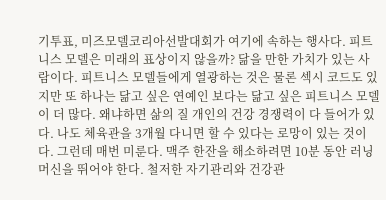기투표, 미즈모델코리아선발대회가 여기에 속하는 행사다. 피트니스 모델은 미래의 표상이지 않을까? 닮을 만한 가치가 있는 사람이다. 피트니스 모델들에게 열광하는 것은 물론 섹시 코드도 있지만 또 하나는 닮고 싶은 연예인 보다는 닮고 싶은 피트니스 모델이 더 많다. 왜냐하면 삶의 질 개인의 건강 경쟁력이 다 들어가 있다. 나도 체육관을 3개월 다니면 할 수 있다는 로망이 있는 것이다. 그런데 매번 미룬다. 맥주 한잔을 해소하려면 10분 동안 러닝머신을 뛰어야 한다. 철저한 자기관리와 건강관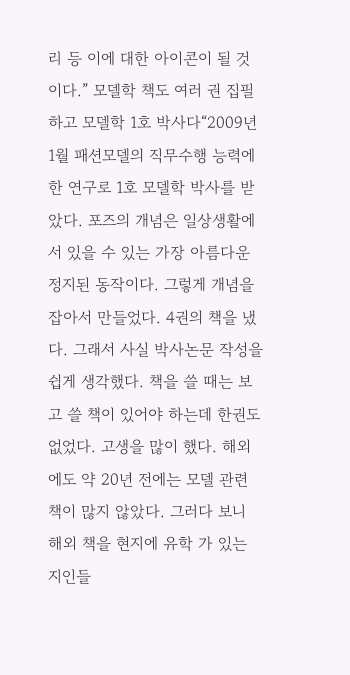리 등 이에 대한 아이콘이 될 것이다.” 모델학 책도 여러 권 집필하고 모델학 1호 박사다“2009년 1월 패션모델의 직무수행 능력에 한 연구로 1호 모델학 박사를 받았다. 포즈의 개념은 일상생활에서 있을 수 있는 가장 아름다운 정지된 동작이다. 그렇게 개념을 잡아서 만들었다. 4권의 책을 냈다. 그래서 사실 박사논문 작성을 쉽게 생각했다. 책을 쓸 때는 보고 쓸 책이 있어야 하는데 한권도 없었다. 고생을 많이 했다. 해외에도 약 20년 전에는 모델 관련 책이 많지 않았다. 그러다 보니 해외 책을 현지에 유학 가 있는 지인들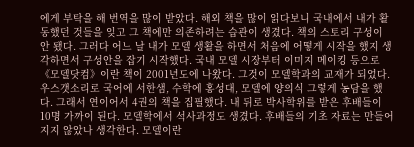에게 부탁을 해 번역을 많이 받았다. 해외 책을 많이 읽다보니 국내에서 내가 활동했던 것들을 잊고 그 책에만 의존하려는 습관이 생겼다. 책의 스토리 구성이 안 됐다. 그러다 어느 날 내가 모델 생활을 하면서 처음에 어떻게 시작을 했지 생각하면서 구성안을 잡기 시작했다. 국내 모델 시장부터 이미지 메이킹 등으로 《모델닷컴》이란 책이 2001년도에 나왔다. 그것이 모델학과의 교재가 되었다. 우스갯소리로 국어에 서한샘, 수학에 홍성대, 모델에 양의식 그렇게 농담을 했다. 그래서 연이어서 4권의 책을 집필했다. 내 뒤로 박사학위를 받은 후배들이 10명 가까이 된다. 모델학에서 석사과정도 생겼다. 후배들의 기초 자료는 만들어지지 않았나 생각한다. 모델이란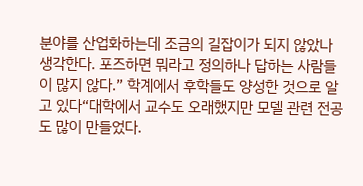분야를 산업화하는데 조금의 길잡이가 되지 않았나 생각한다. 포즈하면 뭐라고 정의하나 답하는 사람들이 많지 않다.” 학계에서 후학들도 양성한 것으로 알고 있다“대학에서 교수도 오래했지만 모델 관련 전공도 많이 만들었다.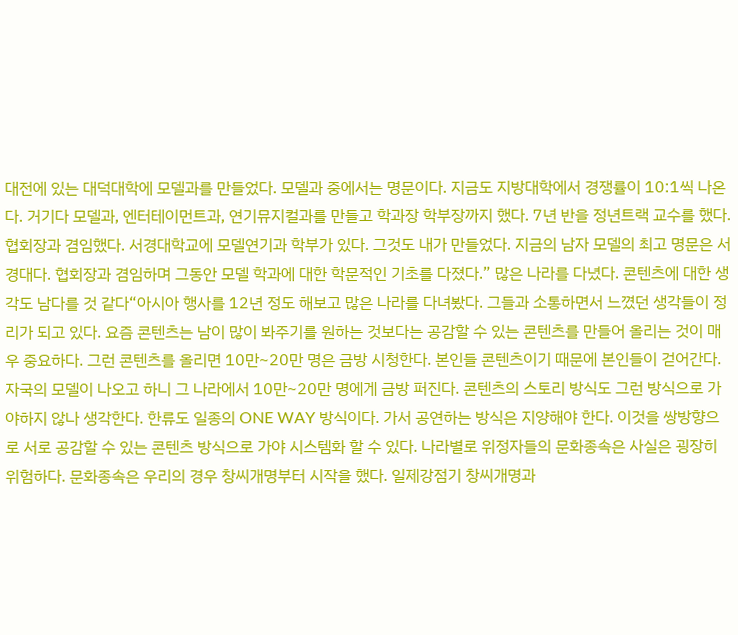대전에 있는 대덕대학에 모델과를 만들었다. 모델과 중에서는 명문이다. 지금도 지방대학에서 경쟁률이 10:1씩 나온다. 거기다 모델과, 엔터테이먼트과, 연기뮤지컬과를 만들고 학과장 학부장까지 했다. 7년 반을 정년트랙 교수를 했다. 협회장과 겸임했다. 서경대학교에 모델연기과 학부가 있다. 그것도 내가 만들었다. 지금의 남자 모델의 최고 명문은 서경대다. 협회장과 겸임하며 그동안 모델 학과에 대한 학문적인 기초를 다졌다.” 많은 나라를 다녔다. 콘텐츠에 대한 생각도 남다를 것 같다“아시아 행사를 12년 정도 해보고 많은 나라를 다녀봤다. 그들과 소통하면서 느꼈던 생각들이 정리가 되고 있다. 요즘 콘텐츠는 남이 많이 봐주기를 원하는 것보다는 공감할 수 있는 콘텐츠를 만들어 올리는 것이 매우 중요하다. 그런 콘텐츠를 올리면 10만~20만 명은 금방 시청한다. 본인들 콘텐츠이기 때문에 본인들이 걷어간다. 자국의 모델이 나오고 하니 그 나라에서 10만~20만 명에게 금방 퍼진다. 콘텐츠의 스토리 방식도 그런 방식으로 가야하지 않나 생각한다. 한류도 일종의 ONE WAY 방식이다. 가서 공연하는 방식은 지양해야 한다. 이것을 쌍방향으로 서로 공감할 수 있는 콘텐츠 방식으로 가야 시스템화 할 수 있다. 나라별로 위정자들의 문화종속은 사실은 굉장히 위험하다. 문화종속은 우리의 경우 창씨개명부터 시작을 했다. 일제강점기 창씨개명과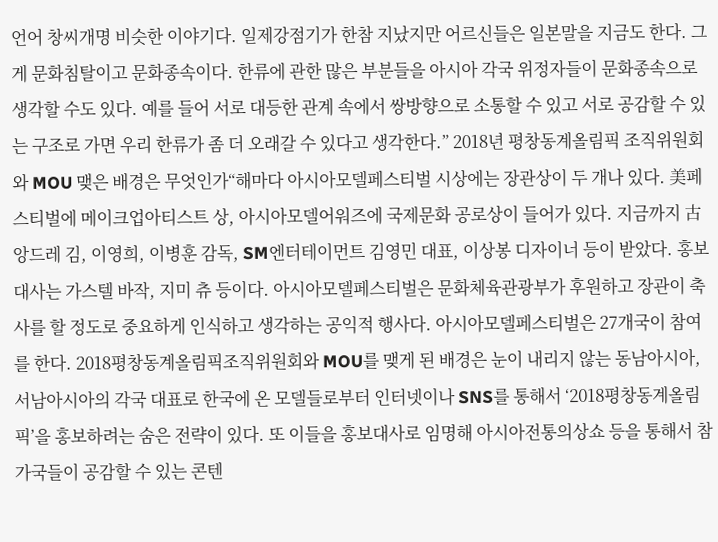언어 창씨개명 비슷한 이야기다. 일제강점기가 한참 지났지만 어르신들은 일본말을 지금도 한다. 그게 문화침탈이고 문화종속이다. 한류에 관한 많은 부분들을 아시아 각국 위정자들이 문화종속으로 생각할 수도 있다. 예를 들어 서로 대등한 관계 속에서 쌍방향으로 소통할 수 있고 서로 공감할 수 있는 구조로 가면 우리 한류가 좀 더 오래갈 수 있다고 생각한다.” 2018년 평창동계올림픽 조직위원회와 MOU 맺은 배경은 무엇인가“해마다 아시아모델페스티벌 시상에는 장관상이 두 개나 있다. 美페스티벌에 메이크업아티스트 상, 아시아모델어워즈에 국제문화 공로상이 들어가 있다. 지금까지 古앙드레 김, 이영희, 이병훈 감독, SM엔터테이먼트 김영민 대표, 이상봉 디자이너 등이 받았다. 홍보대사는 가스텔 바작, 지미 츄 등이다. 아시아모델페스티벌은 문화체육관광부가 후원하고 장관이 축사를 할 정도로 중요하게 인식하고 생각하는 공익적 행사다. 아시아모델페스티벌은 27개국이 참여를 한다. 2018평창동계올림픽조직위원회와 MOU를 맺게 된 배경은 눈이 내리지 않는 동남아시아, 서남아시아의 각국 대표로 한국에 온 모델들로부터 인터넷이나 SNS를 통해서 ‘2018평창동계올림픽’을 홍보하려는 숨은 전략이 있다. 또 이들을 홍보대사로 임명해 아시아전통의상쇼 등을 통해서 참가국들이 공감할 수 있는 콘텐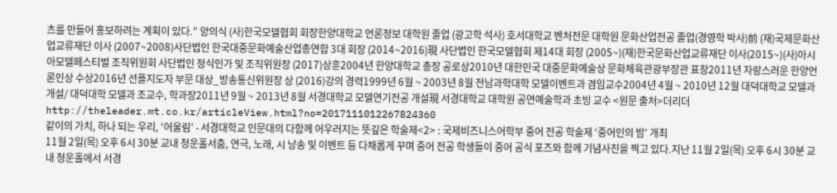츠를 만들어 홍보하려는 계획이 있다.” 양의식 (사)한국모델협회 회장한양대학교 언론정보 대학원 졸업 (광고학 석사) 호서대학교 벤처전문 대학원 문화산업전공 졸업(경영학 박사)前 (재)국제문화산업교류재단 이사 (2007~2008)사단법인 한국대중문화예술산업총연합 3대 회장 (2014~2016)現 사단법인 한국모델협회 제14대 회장 (2005~)(재)한국문화산업교류재단 이사(2015~)(사)아시아모델페스티벌 조직위원회 사단법인 정식인가 및 조직위원장 (2017)상훈2004년 한양대학교 총장 공로상2010년 대한민국 대중문화예술상 문화체육관광부장관 표창2011년 자랑스러운 한양언론인상 수상2016년 선플지도자 부문 대상_방송통신위원장 상 (2016)강의 경력1999년 6월 ~ 2003년 8월 전남과학대학 모델이벤트과 겸임교수2004년 4월 ~ 2010년 12월 대덕대학교 모델과 개설/ 대덕대학 모델과 조교수, 학과장2011년 9월 ~ 2013년 8월 서경대학교 모델연기전공 개설現 서경대학교 대학원 공연예술학과 초빙 교수 <원문 출처>더리더 http://theleader.mt.co.kr/articleView.html?no=2017111012267824360
같이의 가치, 하나 되는 우리, ‘어울림’ - 서경대학교 인문대의 다함께 어우러지는 뜻깊은 학술제<2> : 국제비즈니스어학부 중어 전공 학술제 ‘중어인의 밤’ 개최
11월 2일(목) 오후 6시 30분 교내 청운홀서춤, 연극, 노래, 시 낭송 및 이벤트 등 다채롭게 꾸며 중어 전공 학생들이 중어 공식 포즈와 함께 기념사진을 찍고 있다.지난 11월 2일(목) 오후 6시 30분 교내 청운홀에서 서경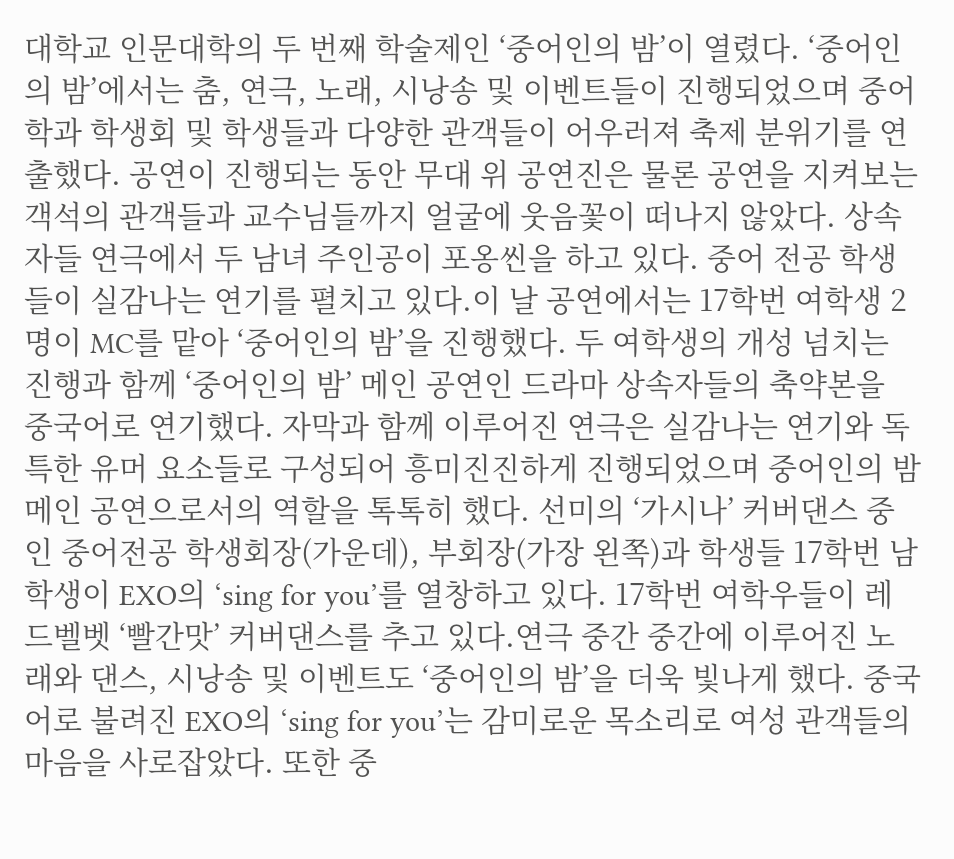대학교 인문대학의 두 번째 학술제인 ‘중어인의 밤’이 열렸다. ‘중어인의 밤’에서는 춤, 연극, 노래, 시낭송 및 이벤트들이 진행되었으며 중어학과 학생회 및 학생들과 다양한 관객들이 어우러져 축제 분위기를 연출했다. 공연이 진행되는 동안 무대 위 공연진은 물론 공연을 지켜보는 객석의 관객들과 교수님들까지 얼굴에 웃음꽃이 떠나지 않았다. 상속자들 연극에서 두 남녀 주인공이 포옹씬을 하고 있다. 중어 전공 학생들이 실감나는 연기를 펼치고 있다.이 날 공연에서는 17학번 여학생 2명이 MC를 맡아 ‘중어인의 밤’을 진행했다. 두 여학생의 개성 넘치는 진행과 함께 ‘중어인의 밤’ 메인 공연인 드라마 상속자들의 축약본을 중국어로 연기했다. 자막과 함께 이루어진 연극은 실감나는 연기와 독특한 유머 요소들로 구성되어 흥미진진하게 진행되었으며 중어인의 밤 메인 공연으로서의 역할을 톡톡히 했다. 선미의 ‘가시나’ 커버댄스 중인 중어전공 학생회장(가운데), 부회장(가장 왼쪽)과 학생들 17학번 남학생이 EXO의 ‘sing for you’를 열창하고 있다. 17학번 여학우들이 레드벨벳 ‘빨간맛’ 커버댄스를 추고 있다.연극 중간 중간에 이루어진 노래와 댄스, 시낭송 및 이벤트도 ‘중어인의 밤’을 더욱 빛나게 했다. 중국어로 불려진 EXO의 ‘sing for you’는 감미로운 목소리로 여성 관객들의 마음을 사로잡았다. 또한 중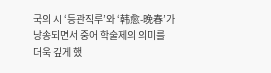국의 시 ‘등관직루’와 ‘韩愈-晚春’가 낭송되면서 중어 학술제의 의미를 더욱 깊게 했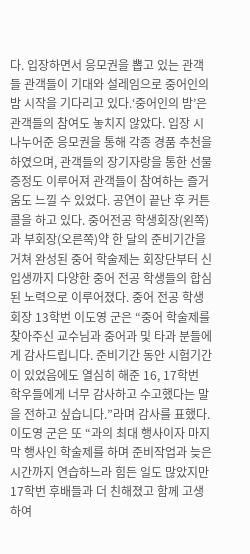다. 입장하면서 응모권을 뽑고 있는 관객들 관객들이 기대와 설레임으로 중어인의 밤 시작을 기다리고 있다.‘중어인의 밤’은 관객들의 참여도 놓치지 않았다. 입장 시 나누어준 응모권을 통해 각종 경품 추천을 하였으며, 관객들의 장기자랑을 통한 선물 증정도 이루어져 관객들이 참여하는 즐거움도 느낄 수 있었다. 공연이 끝난 후 커튼콜을 하고 있다. 중어전공 학생회장(왼쪽)과 부회장(오른쪽)약 한 달의 준비기간을 거쳐 완성된 중어 학술제는 회장단부터 신입생까지 다양한 중어 전공 학생들의 합심된 노력으로 이루어졌다. 중어 전공 학생회장 13학번 이도영 군은 “중어 학술제를 찾아주신 교수님과 중어과 및 타과 분들에게 감사드립니다. 준비기간 동안 시험기간이 있었음에도 열심히 해준 16, 17학번 학우들에게 너무 감사하고 수고했다는 말을 전하고 싶습니다.”라며 감사를 표했다. 이도영 군은 또 “과의 최대 행사이자 마지막 행사인 학술제를 하며 준비작업과 늦은 시간까지 연습하느라 힘든 일도 많았지만 17학번 후배들과 더 친해졌고 함께 고생하여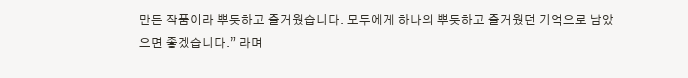만든 작품이라 뿌듯하고 즐거웠습니다. 모두에게 하나의 뿌듯하고 즐거웠던 기억으로 남았으면 좋겠습니다.” 라며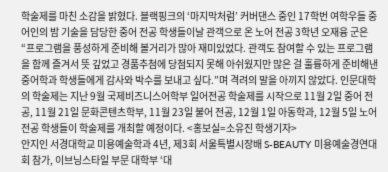학술제를 마친 소감을 밝혔다. 블랙핑크의 ‘마지막처럼’ 커버댄스 중인 17학번 여학우들 중어인의 밤 기술을 담당한 중어 전공 학생들이날 관객으로 온 노어 전공 3학년 오재융 군은 “프로그램을 풍성하게 준비해 볼거리가 많아 재미있었다. 관객도 참여할 수 있는 프로그램을 함께 즐겨서 뜻 깊었고 경품추첨에 당첨되지 못해 아쉬웠지만 많은 걸 훌륭하게 준비해낸 중어학과 학생들에게 감사와 박수를 보내고 싶다.”며 격려의 말을 아끼지 않았다. 인문대학의 학술제는 지난 9월 국제비즈니스어학부 일어전공 학술제를 시작으로 11월 2일 중어 전공, 11월 21일 문화콘텐츠학부, 11월 23일 불어 전공, 12월 1일 아동학과, 12월 5일 노어 전공 학생들이 학술제를 개최할 예정이다. <홍보실=소유진 학생기자>
안지인 서경대학교 미용예술학과 4년, 제3회 서울특별시장배 S-BEAUTY 미용예술경연대회 참가, 이브닝스타일 부문 대학부 ‘대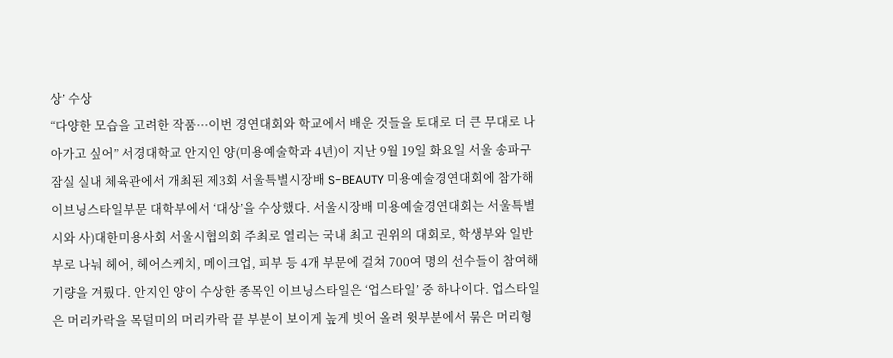상’ 수상
“다양한 모습을 고려한 작품···이번 경연대회와 학교에서 배운 것들을 토대로 더 큰 무대로 나아가고 싶어” 서경대학교 안지인 양(미용예술학과 4년)이 지난 9월 19일 화요일 서울 송파구 잠실 실내 체육관에서 개최된 제3회 서울특별시장배 S-BEAUTY 미용예술경연대회에 참가해 이브닝스타일부문 대학부에서 ‘대상’을 수상했다. 서울시장배 미용예술경연대회는 서울특별시와 사)대한미용사회 서울시협의회 주최로 열리는 국내 최고 권위의 대회로, 학생부와 일반부로 나눠 헤어, 헤어스케치, 메이크업, 피부 등 4개 부문에 걸쳐 700여 명의 선수들이 참여해 기량을 겨뤘다. 안지인 양이 수상한 종목인 이브닝스타일은 ‘업스타일’ 중 하나이다. 업스타일은 머리카락을 목덜미의 머리카락 끝 부분이 보이게 높게 빗어 올려 윗부분에서 묶은 머리형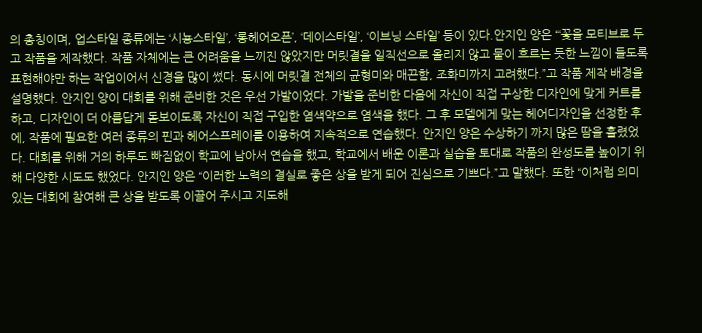의 총칭이며, 업스타일 종류에는 ‘시뇽스타일’, ‘롱헤어오픈’, ‘데이스타일’, ‘이브닝 스타일’ 등이 있다.안지인 양은 “‘꽃을 모티브로 두고 작품을 제작했다. 작품 자체에는 큰 어려움을 느끼진 않았지만 머릿결을 일직선으로 올리지 않고 물이 흐르는 듯한 느낌이 들도록 표현해야만 하는 작업이어서 신경을 많이 썼다. 동시에 머릿결 전체의 균형미와 매끈함, 조화미까지 고려했다.”고 작품 제작 배경을 설명했다. 안지인 양이 대회를 위해 준비한 것은 우선 가발이었다. 가발을 준비한 다음에 자신이 직접 구상한 디자인에 맞게 커트를 하고, 디자인이 더 아름답게 돋보이도록 자신이 직접 구입한 염색약으로 염색을 했다. 그 후 모델에게 맞는 헤어디자인을 선정한 후에, 작품에 필요한 여러 종류의 핀과 헤어스프레이를 이용하여 지속적으로 연습했다. 안지인 양은 수상하기 까지 많은 땀을 흘렸었다. 대회를 위해 거의 하루도 빠짐없이 학교에 남아서 연습을 했고, 학교에서 배운 이론과 실습을 토대로 작품의 완성도를 높이기 위해 다양한 시도도 했었다. 안지인 양은 “이러한 노력의 결실로 좋은 상을 받게 되어 진심으로 기쁘다.”고 말했다. 또한 “이처럼 의미 있는 대회에 참여해 큰 상을 받도록 이끌어 주시고 지도해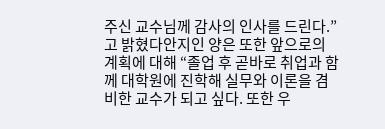주신 교수님께 감사의 인사를 드린다.”고 밝혔다안지인 양은 또한 앞으로의 계획에 대해 “졸업 후 곧바로 취업과 함께 대학원에 진학해 실무와 이론을 겸비한 교수가 되고 싶다. 또한 우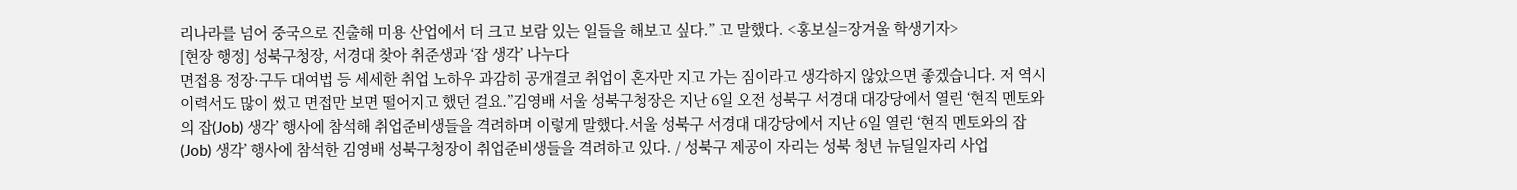리나라를 넘어 중국으로 진출해 미용 산업에서 더 크고 보람 있는 일들을 해보고 싶다.” 고 말했다. <홍보실=장겨울 학생기자>
[현장 행정] 성북구청장, 서경대 찾아 취준생과 ‘잡 생각’ 나누다
면접용 정장·구두 대여법 등 세세한 취업 노하우 과감히 공개결코 취업이 혼자만 지고 가는 짐이라고 생각하지 않았으면 좋겠습니다. 저 역시 이력서도 많이 썼고 면접만 보면 떨어지고 했던 걸요.”김영배 서울 성북구청장은 지난 6일 오전 성북구 서경대 대강당에서 열린 ‘현직 멘토와의 잡(Job) 생각’ 행사에 참석해 취업준비생들을 격려하며 이렇게 말했다.서울 성북구 서경대 대강당에서 지난 6일 열린 ‘현직 멘토와의 잡(Job) 생각’ 행사에 참석한 김영배 성북구청장이 취업준비생들을 격려하고 있다. / 성북구 제공이 자리는 성북 청년 뉴딜일자리 사업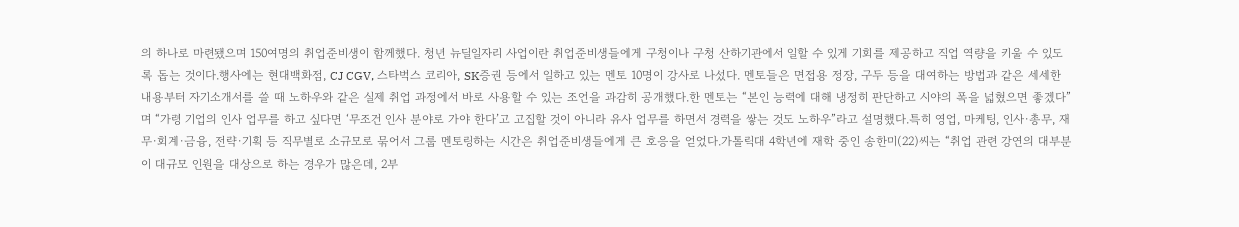의 하나로 마련됐으며 150여명의 취업준비생이 함께했다. 청년 뉴딜일자리 사업이란 취업준비생들에게 구청이나 구청 산하기관에서 일할 수 있게 기회를 제공하고 직업 역량을 키울 수 있도록 돕는 것이다.행사에는 현대백화점, CJ CGV, 스타벅스 코리아, SK증권 등에서 일하고 있는 멘토 10명이 강사로 나섰다. 멘토들은 면접용 정장, 구두 등을 대여하는 방법과 같은 세세한 내용부터 자기소개서를 쓸 때 노하우와 같은 실제 취업 과정에서 바로 사용할 수 있는 조언을 과감히 공개했다.한 멘토는 “본인 능력에 대해 냉정히 판단하고 시야의 폭을 넓혔으면 좋겠다”며 “가령 기업의 인사 업무를 하고 싶다면 ‘무조건 인사 분야로 가야 한다’고 고집할 것이 아니라 유사 업무를 하면서 경력을 쌓는 것도 노하우”라고 설명했다.특히 영업, 마케팅, 인사·총무, 재무·회계·금융, 전략·기획 등 직무별로 소규모로 묶어서 그룹 멘토링하는 시간은 취업준비생들에게 큰 호응을 얻었다.가톨릭대 4학년에 재학 중인 송한미(22)씨는 “취업 관련 강연의 대부분이 대규모 인원을 대상으로 하는 경우가 많은데, 2부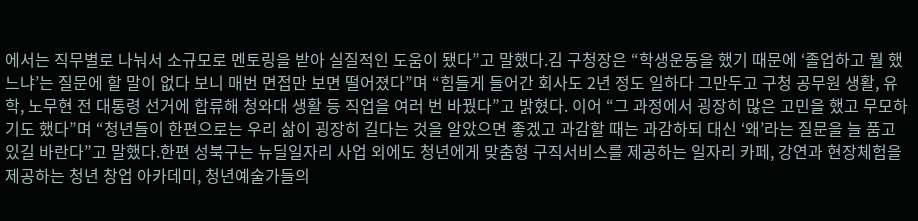에서는 직무별로 나눠서 소규모로 멘토링을 받아 실질적인 도움이 됐다”고 말했다.김 구청장은 “학생운동을 했기 때문에 ‘졸업하고 뭘 했느냐’는 질문에 할 말이 없다 보니 매번 면접만 보면 떨어졌다”며 “힘들게 들어간 회사도 2년 정도 일하다 그만두고 구청 공무원 생활, 유학, 노무현 전 대통령 선거에 합류해 청와대 생활 등 직업을 여러 번 바꿨다”고 밝혔다. 이어 “그 과정에서 굉장히 많은 고민을 했고 무모하기도 했다”며 “청년들이 한편으로는 우리 삶이 굉장히 길다는 것을 알았으면 좋겠고 과감할 때는 과감하되 대신 ‘왜’라는 질문을 늘 품고 있길 바란다”고 말했다.한편 성북구는 뉴딜일자리 사업 외에도 청년에게 맞춤형 구직서비스를 제공하는 일자리 카페, 강연과 현장체험을 제공하는 청년 창업 아카데미, 청년예술가들의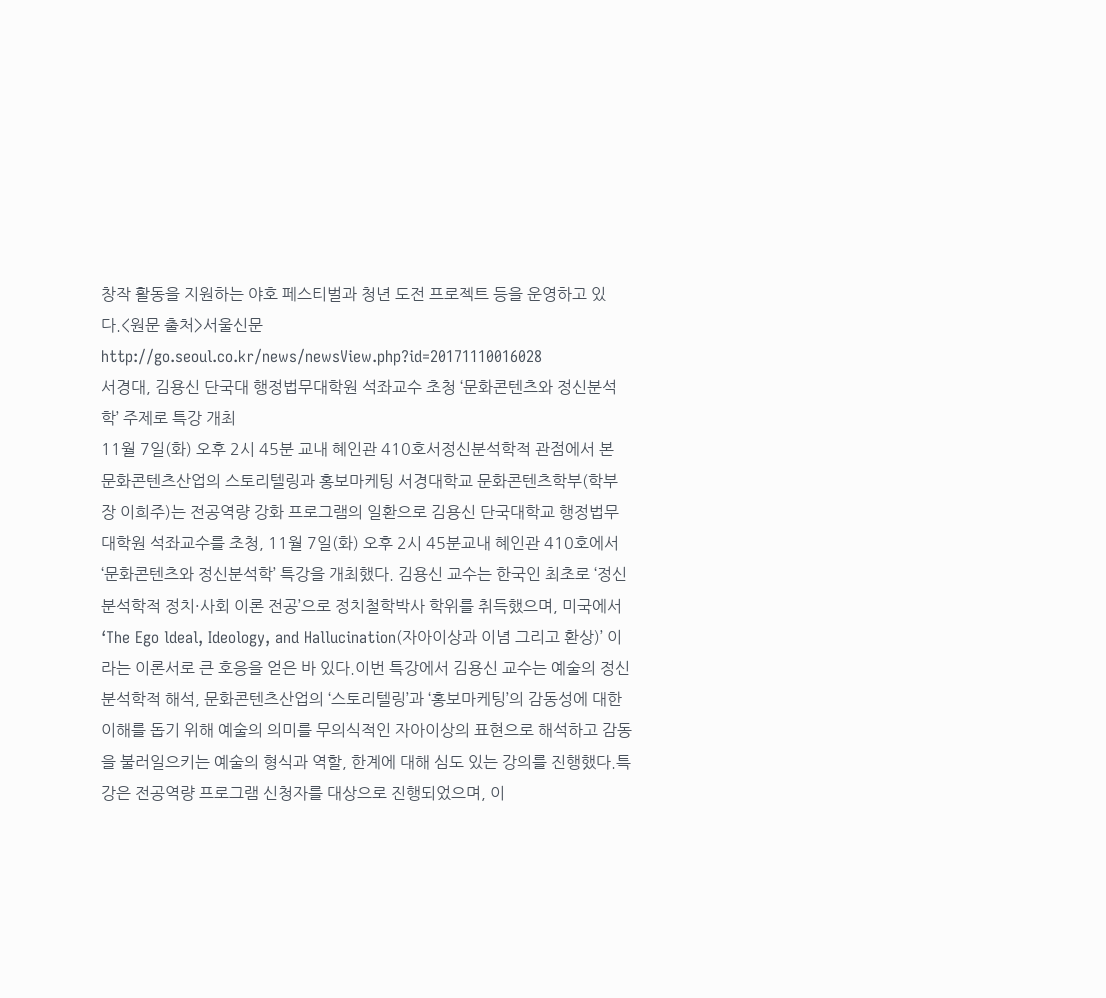창작 활동을 지원하는 야호 페스티벌과 청년 도전 프로젝트 등을 운영하고 있다.<원문 출처>서울신문 http://go.seoul.co.kr/news/newsView.php?id=20171110016028
서경대, 김용신 단국대 행정법무대학원 석좌교수 초청 ‘문화콘텐츠와 정신분석학’ 주제로 특강 개최
11월 7일(화) 오후 2시 45분 교내 혜인관 410호서정신분석학적 관점에서 본 문화콘텐츠산업의 스토리텔링과 홍보마케팅 서경대학교 문화콘텐츠학부(학부장 이희주)는 전공역량 강화 프로그램의 일환으로 김용신 단국대학교 행정법무대학원 석좌교수를 초청, 11월 7일(화) 오후 2시 45분교내 혜인관 410호에서 ‘문화콘텐츠와 정신분석학’ 특강을 개최했다. 김용신 교수는 한국인 최초로 ‘정신분석학적 정치·사회 이론 전공’으로 정치철학박사 학위를 취득했으며, 미국에서 ‘The Ego ldeal, Ideology, and Hallucination(자아이상과 이념 그리고 환상)’ 이라는 이론서로 큰 호응을 얻은 바 있다.이번 특강에서 김용신 교수는 예술의 정신분석학적 해석, 문화콘텐츠산업의 ‘스토리텔링’과 ‘홍보마케팅’의 감동성에 대한 이해를 돕기 위해 예술의 의미를 무의식적인 자아이상의 표현으로 해석하고 감동을 불러일으키는 예술의 형식과 역할, 한계에 대해 심도 있는 강의를 진행했다.특강은 전공역량 프로그램 신청자를 대상으로 진행되었으며, 이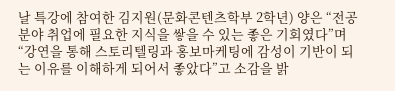날 특강에 참여한 김지원(문화콘텐츠학부 2학년) 양은 “전공분야 취업에 필요한 지식을 쌓을 수 있는 좋은 기회였다”며 “강연을 통해 스토리텔링과 홍보마케팅에 감성이 기반이 되는 이유를 이해하게 되어서 좋았다”고 소감을 밝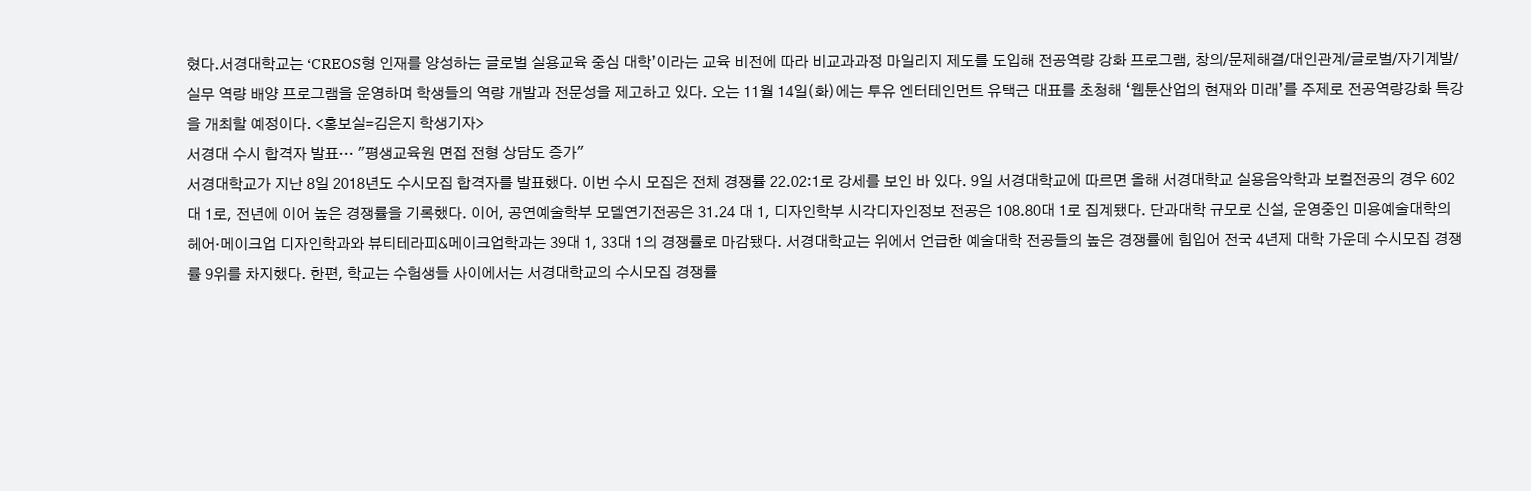혔다.서경대학교는 ‘CREOS형 인재를 양성하는 글로벌 실용교육 중심 대학’이라는 교육 비전에 따라 비교과과정 마일리지 제도를 도입해 전공역량 강화 프로그램, 창의/문제해결/대인관계/글로벌/자기계발/실무 역량 배양 프로그램을 운영하며 학생들의 역량 개발과 전문성을 제고하고 있다. 오는 11월 14일(화)에는 투유 엔터테인먼트 유택근 대표를 초청해 ‘웹툰산업의 현재와 미래’를 주제로 전공역량강화 특강을 개최할 예정이다. <홍보실=김은지 학생기자>
서경대 수시 합격자 발표… "평생교육원 면접 전형 상담도 증가"
서경대학교가 지난 8일 2018년도 수시모집 합격자를 발표했다. 이번 수시 모집은 전체 경쟁률 22.02:1로 강세를 보인 바 있다. 9일 서경대학교에 따르면 올해 서경대학교 실용음악학과 보컬전공의 경우 602대 1로, 전년에 이어 높은 경쟁률을 기록했다. 이어, 공연예술학부 모델연기전공은 31.24 대 1, 디자인학부 시각디자인정보 전공은 108.80대 1로 집계됐다. 단과대학 규모로 신설, 운영중인 미용예술대학의 헤어·메이크업 디자인학과와 뷰티테라피&메이크업학과는 39대 1, 33대 1의 경쟁률로 마감됐다. 서경대학교는 위에서 언급한 예술대학 전공들의 높은 경쟁률에 힘입어 전국 4년제 대학 가운데 수시모집 경쟁률 9위를 차지했다. 한편, 학교는 수험생들 사이에서는 서경대학교의 수시모집 경쟁률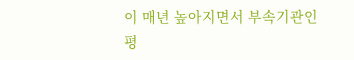이 매년 높아지면서 부속기관인 평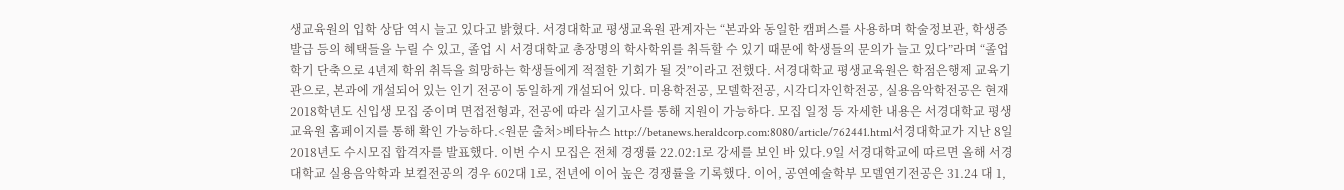생교육원의 입학 상담 역시 늘고 있다고 밝혔다. 서경대학교 평생교육원 관계자는 “본과와 동일한 캠퍼스를 사용하며 학술정보관, 학생증 발급 등의 혜택들을 누릴 수 있고, 졸업 시 서경대학교 총장명의 학사학위를 취득할 수 있기 때문에 학생들의 문의가 늘고 있다”라며 “졸업 학기 단축으로 4년제 학위 취득을 희망하는 학생들에게 적절한 기회가 될 것”이라고 전했다. 서경대학교 평생교육원은 학점은행제 교육기관으로, 본과에 개설되어 있는 인기 전공이 동일하게 개설되어 있다. 미용학전공, 모델학전공, 시각디자인학전공, 실용음악학전공은 현재 2018학년도 신입생 모집 중이며 면접전형과, 전공에 따라 실기고사를 통해 지원이 가능하다. 모집 일정 등 자세한 내용은 서경대학교 평생교육원 홈페이지를 통해 확인 가능하다.<원문 출처>베타뉴스 http://betanews.heraldcorp.com:8080/article/762441.html서경대학교가 지난 8일 2018년도 수시모집 합격자를 발표했다. 이번 수시 모집은 전체 경쟁률 22.02:1로 강세를 보인 바 있다.9일 서경대학교에 따르면 올해 서경대학교 실용음악학과 보컬전공의 경우 602대 1로, 전년에 이어 높은 경쟁률을 기록했다. 이어, 공연예술학부 모델연기전공은 31.24 대 1,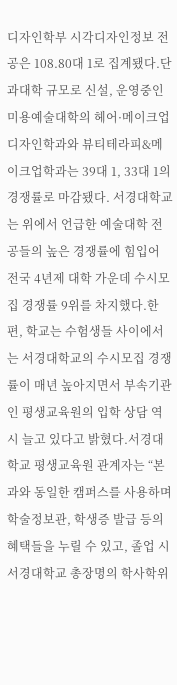디자인학부 시각디자인정보 전공은 108.80대 1로 집계됐다.단과대학 규모로 신설, 운영중인 미용예술대학의 헤어·메이크업 디자인학과와 뷰티테라피&메이크업학과는 39대 1, 33대 1의 경쟁률로 마감됐다. 서경대학교는 위에서 언급한 예술대학 전공들의 높은 경쟁률에 힘입어 전국 4년제 대학 가운데 수시모집 경쟁률 9위를 차지했다.한편, 학교는 수험생들 사이에서는 서경대학교의 수시모집 경쟁률이 매년 높아지면서 부속기관인 평생교육원의 입학 상담 역시 늘고 있다고 밝혔다.서경대학교 평생교육원 관계자는 “본과와 동일한 캠퍼스를 사용하며 학술정보관, 학생증 발급 등의 혜택들을 누릴 수 있고, 졸업 시 서경대학교 총장명의 학사학위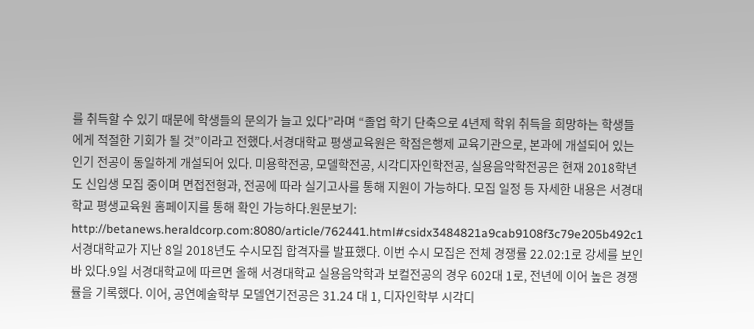를 취득할 수 있기 때문에 학생들의 문의가 늘고 있다”라며 “졸업 학기 단축으로 4년제 학위 취득을 희망하는 학생들에게 적절한 기회가 될 것”이라고 전했다.서경대학교 평생교육원은 학점은행제 교육기관으로, 본과에 개설되어 있는 인기 전공이 동일하게 개설되어 있다. 미용학전공, 모델학전공, 시각디자인학전공, 실용음악학전공은 현재 2018학년도 신입생 모집 중이며 면접전형과, 전공에 따라 실기고사를 통해 지원이 가능하다. 모집 일정 등 자세한 내용은 서경대학교 평생교육원 홈페이지를 통해 확인 가능하다.원문보기: http://betanews.heraldcorp.com:8080/article/762441.html#csidx3484821a9cab9108f3c79e205b492c1 서경대학교가 지난 8일 2018년도 수시모집 합격자를 발표했다. 이번 수시 모집은 전체 경쟁률 22.02:1로 강세를 보인 바 있다.9일 서경대학교에 따르면 올해 서경대학교 실용음악학과 보컬전공의 경우 602대 1로, 전년에 이어 높은 경쟁률을 기록했다. 이어, 공연예술학부 모델연기전공은 31.24 대 1, 디자인학부 시각디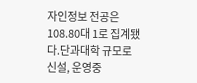자인정보 전공은 108.80대 1로 집계됐다.단과대학 규모로 신설, 운영중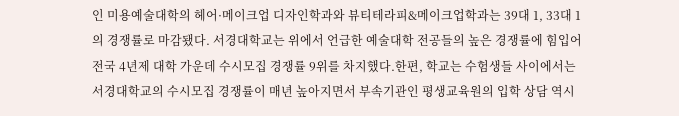인 미용예술대학의 헤어·메이크업 디자인학과와 뷰티테라피&메이크업학과는 39대 1, 33대 1의 경쟁률로 마감됐다. 서경대학교는 위에서 언급한 예술대학 전공들의 높은 경쟁률에 힘입어 전국 4년제 대학 가운데 수시모집 경쟁률 9위를 차지했다.한편, 학교는 수험생들 사이에서는 서경대학교의 수시모집 경쟁률이 매년 높아지면서 부속기관인 평생교육원의 입학 상담 역시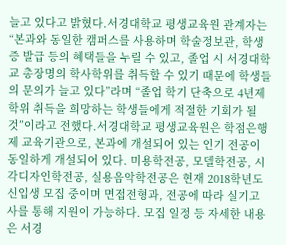늘고 있다고 밝혔다.서경대학교 평생교육원 관계자는 “본과와 동일한 캠퍼스를 사용하며 학술정보관, 학생증 발급 등의 혜택들을 누릴 수 있고, 졸업 시 서경대학교 총장명의 학사학위를 취득할 수 있기 때문에 학생들의 문의가 늘고 있다”라며 “졸업 학기 단축으로 4년제 학위 취득을 희망하는 학생들에게 적절한 기회가 될 것”이라고 전했다.서경대학교 평생교육원은 학점은행제 교육기관으로, 본과에 개설되어 있는 인기 전공이 동일하게 개설되어 있다. 미용학전공, 모델학전공, 시각디자인학전공, 실용음악학전공은 현재 2018학년도 신입생 모집 중이며 면접전형과, 전공에 따라 실기고사를 통해 지원이 가능하다. 모집 일정 등 자세한 내용은 서경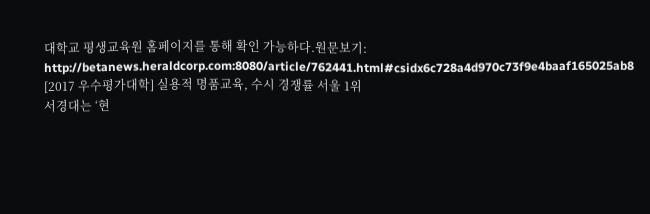대학교 평생교육원 홈페이지를 통해 확인 가능하다.원문보기: http://betanews.heraldcorp.com:8080/article/762441.html#csidx6c728a4d970c73f9e4baaf165025ab8
[2017 우수평가대학] 실용적 명품교육, 수시 경쟁률 서울 1위
서경대는 ‘현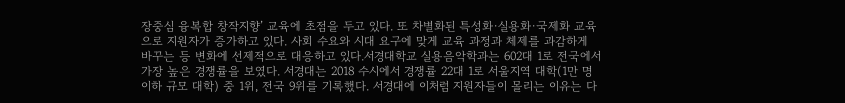장중심 융복합 창작지향’ 교육에 초점을 두고 있다. 또 차별화된 특성화·실용화·국제화 교육으로 지원자가 증가하고 있다. 사회 수요와 시대 요구에 맞게 교육 과정과 체제를 과감하게 바꾸는 등 변화에 선제적으로 대응하고 있다.서경대학교 실용음악학과는 602대 1로 전국에서 가장 높은 경쟁률을 보였다. 서경대는 2018 수시에서 경쟁률 22대 1로 서울지역 대학(1만 명 이하 규모 대학) 중 1위, 전국 9위를 기록했다. 서경대에 이처럼 지원자들이 몰리는 이유는 다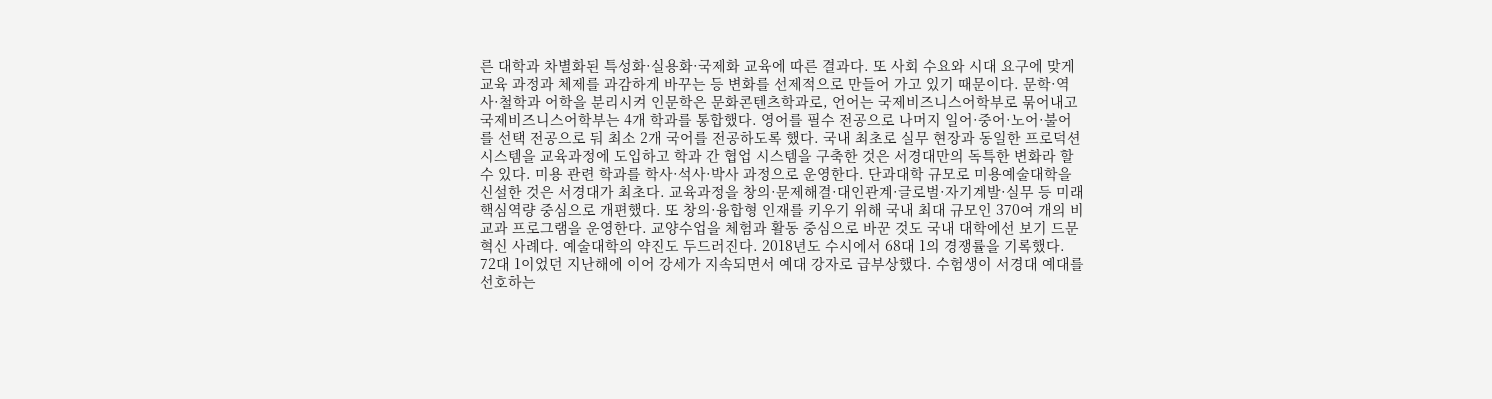른 대학과 차별화된 특성화·실용화·국제화 교육에 따른 결과다. 또 사회 수요와 시대 요구에 맞게 교육 과정과 체제를 과감하게 바꾸는 등 변화를 선제적으로 만들어 가고 있기 때문이다. 문학·역사·철학과 어학을 분리시켜 인문학은 문화콘텐츠학과로, 언어는 국제비즈니스어학부로 묶어내고 국제비즈니스어학부는 4개 학과를 통합했다. 영어를 필수 전공으로 나머지 일어·중어·노어·불어를 선택 전공으로 둬 최소 2개 국어를 전공하도록 했다. 국내 최초로 실무 현장과 동일한 프로덕션 시스템을 교육과정에 도입하고 학과 간 협업 시스템을 구축한 것은 서경대만의 독특한 변화라 할 수 있다. 미용 관련 학과를 학사·석사·박사 과정으로 운영한다. 단과대학 규모로 미용예술대학을 신설한 것은 서경대가 최초다. 교육과정을 창의·문제해결·대인관계·글로벌·자기계발·실무 등 미래 핵심역량 중심으로 개편했다. 또 창의·융합형 인재를 키우기 위해 국내 최대 규모인 370여 개의 비교과 프로그램을 운영한다. 교양수업을 체험과 활동 중심으로 바꾼 것도 국내 대학에선 보기 드문 혁신 사례다. 예술대학의 약진도 두드러진다. 2018년도 수시에서 68대 1의 경쟁률을 기록했다. 72대 1이었던 지난해에 이어 강세가 지속되면서 예대 강자로 급부상했다. 수험생이 서경대 예대를 선호하는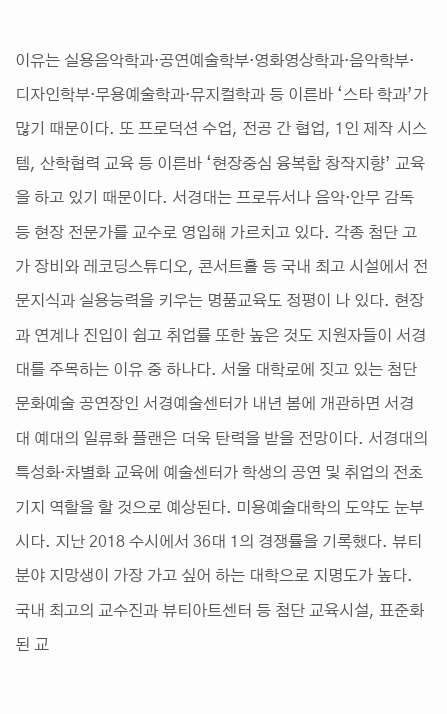이유는 실용음악학과·공연예술학부·영화영상학과·음악학부·디자인학부·무용예술학과·뮤지컬학과 등 이른바 ‘스타 학과’가 많기 때문이다. 또 프로덕션 수업, 전공 간 협업, 1인 제작 시스템, 산학협력 교육 등 이른바 ‘현장중심 융복합 창작지향’ 교육을 하고 있기 때문이다. 서경대는 프로듀서나 음악·안무 감독 등 현장 전문가를 교수로 영입해 가르치고 있다. 각종 첨단 고가 장비와 레코딩스튜디오, 콘서트홀 등 국내 최고 시설에서 전문지식과 실용능력을 키우는 명품교육도 정평이 나 있다. 현장과 연계나 진입이 쉽고 취업률 또한 높은 것도 지원자들이 서경대를 주목하는 이유 중 하나다. 서울 대학로에 짓고 있는 첨단 문화예술 공연장인 서경예술센터가 내년 봄에 개관하면 서경대 예대의 일류화 플랜은 더욱 탄력을 받을 전망이다. 서경대의 특성화·차별화 교육에 예술센터가 학생의 공연 및 취업의 전초기지 역할을 할 것으로 예상된다. 미용예술대학의 도약도 눈부시다. 지난 2018 수시에서 36대 1의 경쟁률을 기록했다. 뷰티 분야 지망생이 가장 가고 싶어 하는 대학으로 지명도가 높다. 국내 최고의 교수진과 뷰티아트센터 등 첨단 교육시설, 표준화된 교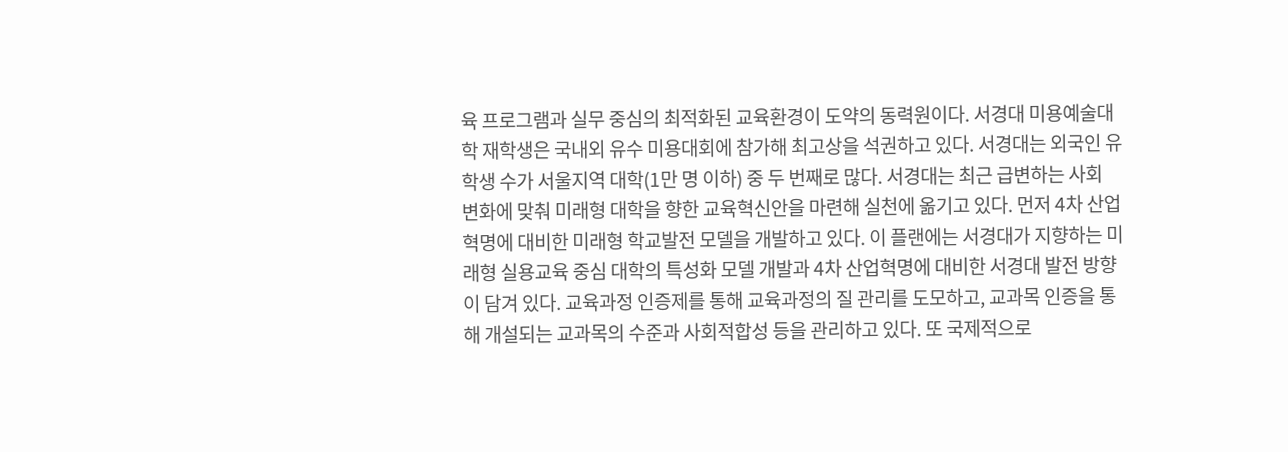육 프로그램과 실무 중심의 최적화된 교육환경이 도약의 동력원이다. 서경대 미용예술대학 재학생은 국내외 유수 미용대회에 참가해 최고상을 석권하고 있다. 서경대는 외국인 유학생 수가 서울지역 대학(1만 명 이하) 중 두 번째로 많다. 서경대는 최근 급변하는 사회 변화에 맞춰 미래형 대학을 향한 교육혁신안을 마련해 실천에 옮기고 있다. 먼저 4차 산업혁명에 대비한 미래형 학교발전 모델을 개발하고 있다. 이 플랜에는 서경대가 지향하는 미래형 실용교육 중심 대학의 특성화 모델 개발과 4차 산업혁명에 대비한 서경대 발전 방향이 담겨 있다. 교육과정 인증제를 통해 교육과정의 질 관리를 도모하고, 교과목 인증을 통해 개설되는 교과목의 수준과 사회적합성 등을 관리하고 있다. 또 국제적으로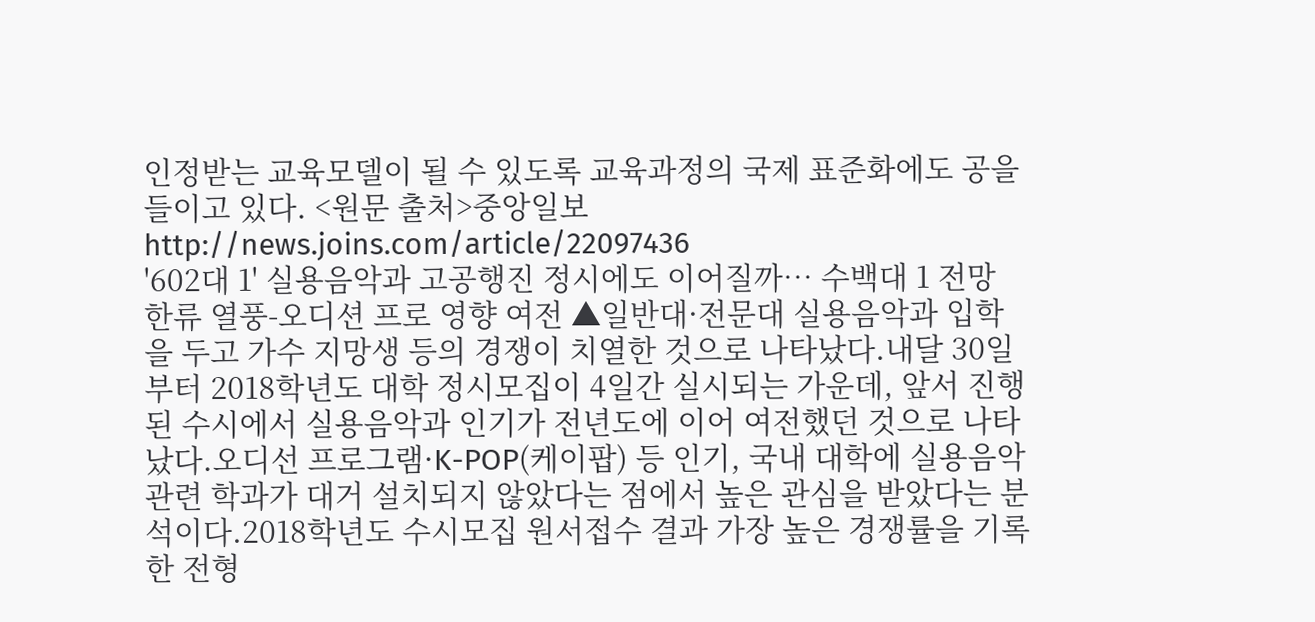인정받는 교육모델이 될 수 있도록 교육과정의 국제 표준화에도 공을 들이고 있다. <원문 출처>중앙일보 http://news.joins.com/article/22097436
'602대 1' 실용음악과 고공행진 정시에도 이어질까… 수백대 1 전망
한류 열풍-오디션 프로 영향 여전 ▲일반대·전문대 실용음악과 입학을 두고 가수 지망생 등의 경쟁이 치열한 것으로 나타났다.내달 30일부터 2018학년도 대학 정시모집이 4일간 실시되는 가운데, 앞서 진행된 수시에서 실용음악과 인기가 전년도에 이어 여전했던 것으로 나타났다.오디선 프로그램·K-POP(케이팝) 등 인기, 국내 대학에 실용음악 관련 학과가 대거 설치되지 않았다는 점에서 높은 관심을 받았다는 분석이다.2018학년도 수시모집 원서접수 결과 가장 높은 경쟁률을 기록한 전형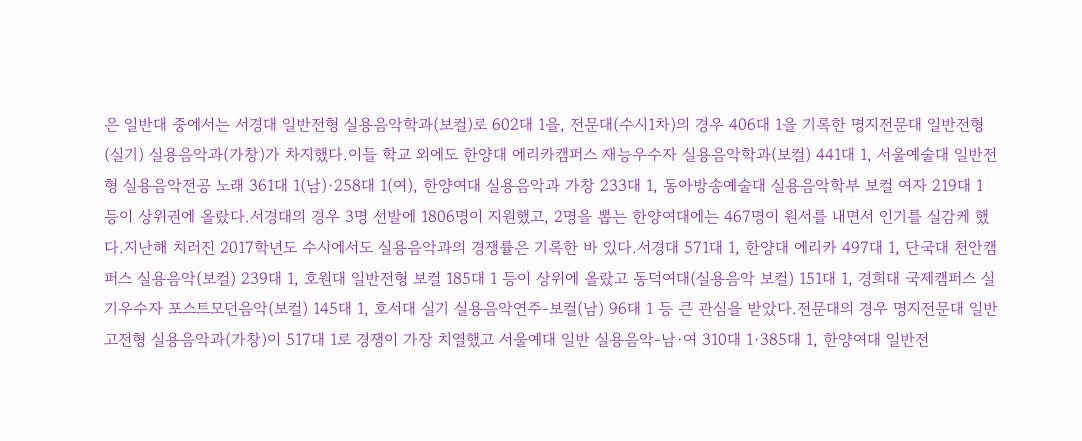은 일반대 중에서는 서경대 일반전형 실용음악학과(보컬)로 602대 1을, 전문대(수시1차)의 경우 406대 1을 기록한 명지전문대 일반전형(실기) 실용음악과(가창)가 차지했다.이들 학교 외에도 한양대 에리카캠퍼스 재능우수자 실용음악학과(보컬) 441대 1, 서울예술대 일반전형 실용음악전공 노래 361대 1(남)·258대 1(여), 한양여대 실용음악과 가창 233대 1, 동아방송예술대 실용음악학부 보컬 여자 219대 1 등이 상위권에 올랐다.서경대의 경우 3명 선발에 1806명이 지원했고, 2명을 뽑는 한양여대에는 467명이 원서를 내면서 인기를 실감케 했다.지난해 치러진 2017학년도 수시에서도 실용음악과의 경쟁률은 기록한 바 있다.서경대 571대 1, 한양대 에리카 497대 1, 단국대 천안캠퍼스 실용음악(보컬) 239대 1, 호원대 일반전형 보컬 185대 1 등이 상위에 올랐고 동덕여대(실용음악 보컬) 151대 1, 경희대 국제캠퍼스 실기우수자 포스트모던음악(보컬) 145대 1, 호서대 실기 실용음악연주-보컬(남) 96대 1 등 큰 관심을 받았다.전문대의 경우 명지전문대 일반고전형 실용음악과(가창)이 517대 1로 경쟁이 가장 치열했고 서울예대 일반 실용음악-남·여 310대 1·385대 1, 한양여대 일반전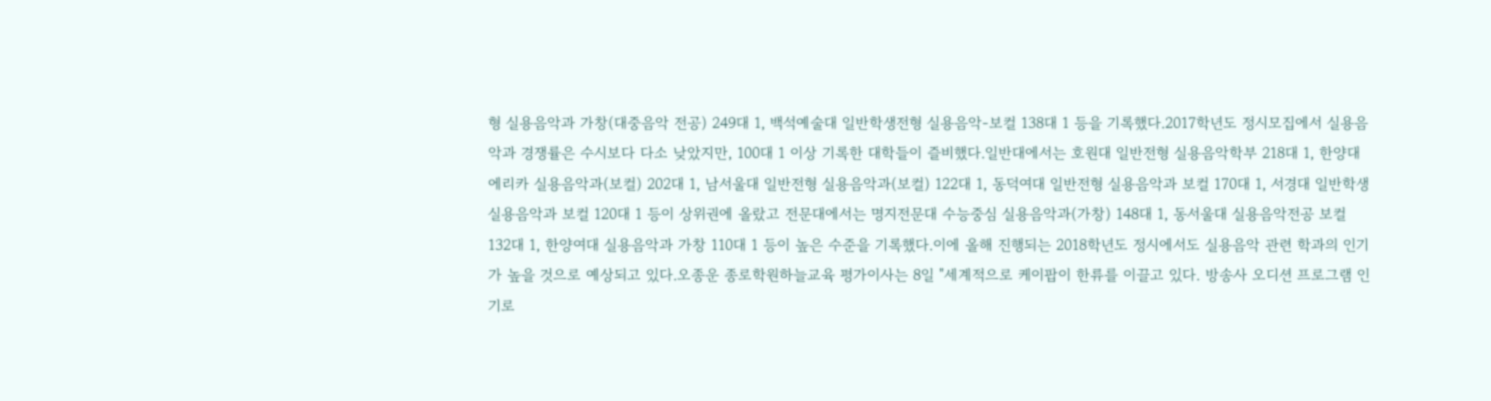형 실용음악과 가창(대중음악 전공) 249대 1, 백석예술대 일반학생전형 실용음악-보컬 138대 1 등을 기록했다.2017학년도 정시모집에서 실용음악과 경쟁률은 수시보다 다소 낮았지만, 100대 1 이상 기록한 대학들이 즐비했다.일반대에서는 호원대 일반전형 실용음악학부 218대 1, 한양대 에리카 실용음악과(보컬) 202대 1, 남서울대 일반전형 실용음악과(보컬) 122대 1, 동덕여대 일반전형 실용음악과 보컬 170대 1, 서경대 일반학생 실용음악과 보컬 120대 1 등이 상위권에 올랐고 전문대에서는 명지전문대 수능중심 실용음악과(가창) 148대 1, 동서울대 실용음악전공 보컬 132대 1, 한양여대 실용음악과 가창 110대 1 등이 높은 수준을 기록했다.이에 올해 진행되는 2018학년도 정시에서도 실용음악 관련 학과의 인기가 높을 것으로 예상되고 있다.오종운 종로학원하늘교육 평가이사는 8일 "세계적으로 케이팝이 한류를 이끌고 있다. 방송사 오디션 프로그램 인기로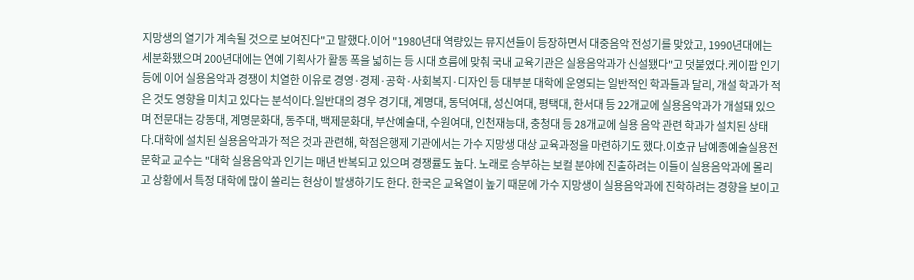지망생의 열기가 계속될 것으로 보여진다"고 말했다.이어 "1980년대 역량있는 뮤지션들이 등장하면서 대중음악 전성기를 맞았고, 1990년대에는 세분화됐으며 200년대에는 연예 기획사가 활동 폭을 넓히는 등 시대 흐름에 맞춰 국내 교육기관은 실용음악과가 신설됐다"고 덧붙였다.케이팝 인기 등에 이어 실용음악과 경쟁이 치열한 이유로 경영·경제·공학·사회복지·디자인 등 대부분 대학에 운영되는 일반적인 학과들과 달리, 개설 학과가 적은 것도 영향을 미치고 있다는 분석이다.일반대의 경우 경기대, 계명대, 동덕여대, 성신여대, 평택대, 한서대 등 22개교에 실용음악과가 개설돼 있으며 전문대는 강동대, 계명문화대, 동주대, 백제문화대, 부산예술대, 수원여대, 인천재능대, 충청대 등 28개교에 실용 음악 관련 학과가 설치된 상태다.대학에 설치된 실용음악과가 적은 것과 관련해, 학점은행제 기관에서는 가수 지망생 대상 교육과정을 마련하기도 했다.이호규 남예종예술실용전문학교 교수는 "대학 실용음악과 인기는 매년 반복되고 있으며 경쟁률도 높다. 노래로 승부하는 보컬 분야에 진출하려는 이들이 실용음악과에 몰리고 상황에서 특정 대학에 많이 쏠리는 현상이 발생하기도 한다. 한국은 교육열이 높기 때문에 가수 지망생이 실용음악과에 진학하려는 경향을 보이고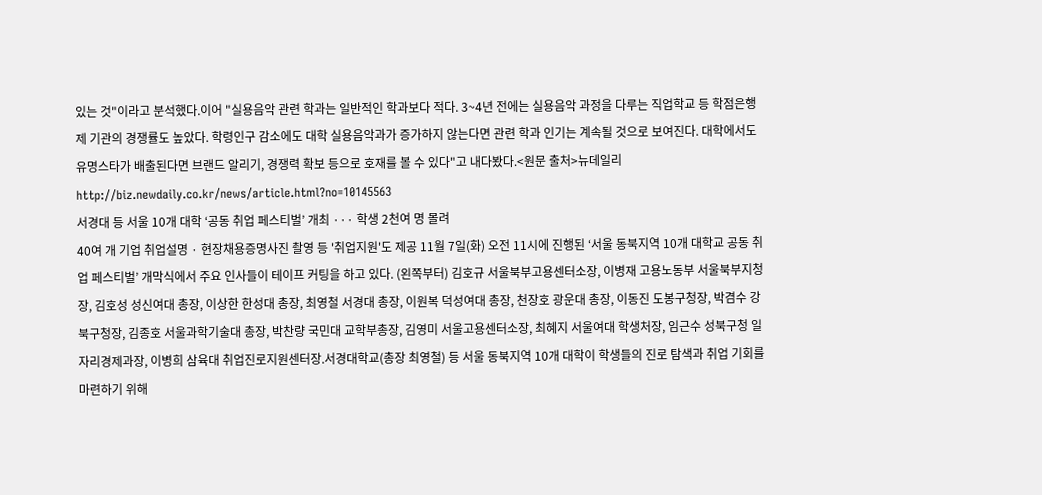있는 것"이라고 분석했다.이어 "실용음악 관련 학과는 일반적인 학과보다 적다. 3~4년 전에는 실용음악 과정을 다루는 직업학교 등 학점은행제 기관의 경쟁률도 높았다. 학령인구 감소에도 대학 실용음악과가 증가하지 않는다면 관련 학과 인기는 계속될 것으로 보여진다. 대학에서도 유명스타가 배출된다면 브랜드 알리기, 경쟁력 확보 등으로 호재를 볼 수 있다"고 내다봤다.<원문 출처>뉴데일리 http://biz.newdaily.co.kr/news/article.html?no=10145563
서경대 등 서울 10개 대학 ‘공동 취업 페스티벌’ 개최 ··· 학생 2천여 명 몰려
40여 개 기업 취업설명 · 현장채용증명사진 촬영 등 '취업지원'도 제공 11월 7일(화) 오전 11시에 진행된 ‘서울 동북지역 10개 대학교 공동 취업 페스티벌’ 개막식에서 주요 인사들이 테이프 커팅을 하고 있다. (왼쪽부터) 김호규 서울북부고용센터소장, 이병재 고용노동부 서울북부지청장, 김호성 성신여대 총장, 이상한 한성대 총장, 최영철 서경대 총장, 이원복 덕성여대 총장, 천장호 광운대 총장, 이동진 도봉구청장, 박겸수 강북구청장, 김종호 서울과학기술대 총장, 박찬량 국민대 교학부총장, 김영미 서울고용센터소장, 최혜지 서울여대 학생처장, 임근수 성북구청 일자리경제과장, 이병희 삼육대 취업진로지원센터장.서경대학교(총장 최영철) 등 서울 동북지역 10개 대학이 학생들의 진로 탐색과 취업 기회를 마련하기 위해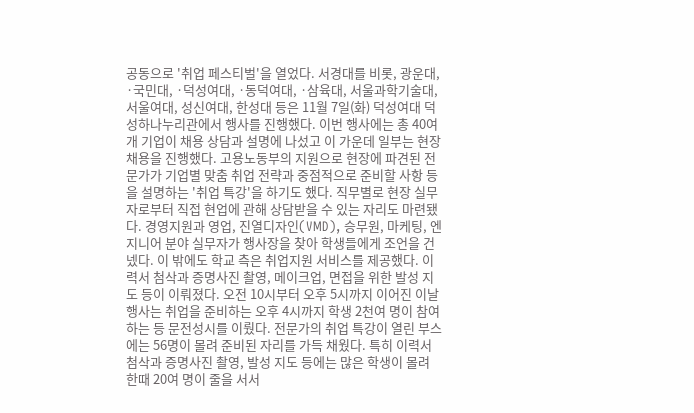공동으로 '취업 페스티벌'을 열었다. 서경대를 비롯, 광운대, ·국민대, ·덕성여대, ·동덕여대, ·삼육대, 서울과학기술대, 서울여대, 성신여대, 한성대 등은 11월 7일(화) 덕성여대 덕성하나누리관에서 행사를 진행했다. 이번 행사에는 총 40여개 기업이 채용 상담과 설명에 나섰고 이 가운데 일부는 현장 채용을 진행했다. 고용노동부의 지원으로 현장에 파견된 전문가가 기업별 맞춤 취업 전략과 중점적으로 준비할 사항 등을 설명하는 '취업 특강'을 하기도 했다. 직무별로 현장 실무자로부터 직접 현업에 관해 상담받을 수 있는 자리도 마련됐다. 경영지원과 영업, 진열디자인(VMD), 승무원, 마케팅, 엔지니어 분야 실무자가 행사장을 찾아 학생들에게 조언을 건넸다. 이 밖에도 학교 측은 취업지원 서비스를 제공했다. 이력서 첨삭과 증명사진 촬영, 메이크업, 면접을 위한 발성 지도 등이 이뤄졌다. 오전 10시부터 오후 5시까지 이어진 이날 행사는 취업을 준비하는 오후 4시까지 학생 2천여 명이 참여하는 등 문전성시를 이뤘다. 전문가의 취업 특강이 열린 부스에는 56명이 몰려 준비된 자리를 가득 채웠다. 특히 이력서 첨삭과 증명사진 촬영, 발성 지도 등에는 많은 학생이 몰려 한때 20여 명이 줄을 서서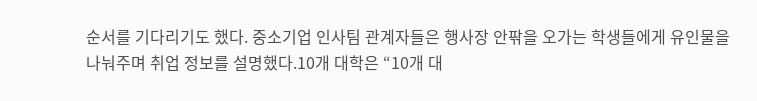순서를 기다리기도 했다. 중소기업 인사팀 관계자들은 행사장 안팎을 오가는 학생들에게 유인물을 나눠주며 취업 정보를 설명했다.10개 대학은 “10개 대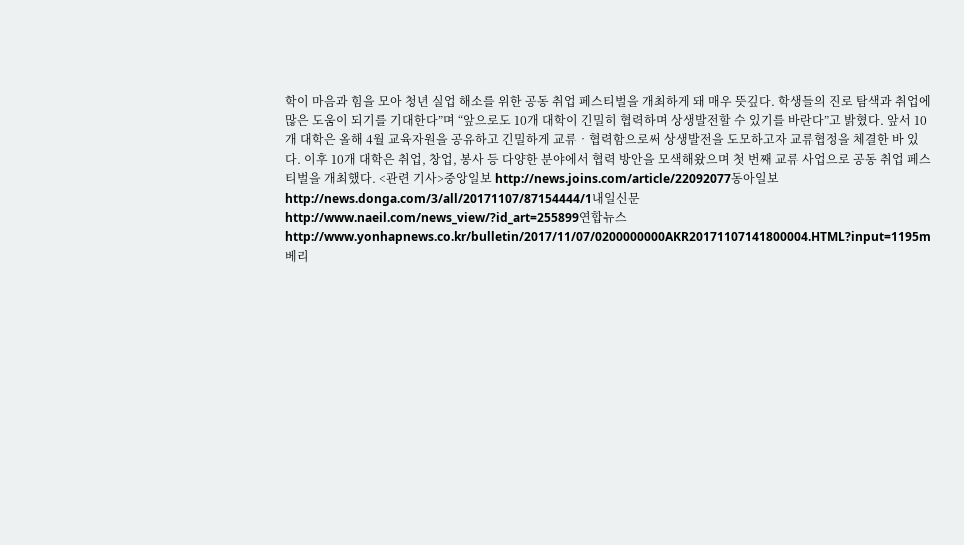학이 마음과 힘을 모아 청년 실업 해소를 위한 공동 취업 페스티벌을 개최하게 돼 매우 뜻깊다. 학생들의 진로 탐색과 취업에 많은 도움이 되기를 기대한다”며 “앞으로도 10개 대학이 긴밀히 협력하며 상생발전할 수 있기를 바란다”고 밝혔다. 앞서 10개 대학은 올해 4월 교육자원을 공유하고 긴밀하게 교류‧협력함으로써 상생발전을 도모하고자 교류협정을 체결한 바 있다. 이후 10개 대학은 취업, 창업, 봉사 등 다양한 분야에서 협력 방안을 모색해왔으며 첫 번째 교류 사업으로 공동 취업 페스티벌을 개최했다. <관련 기사>중앙일보 http://news.joins.com/article/22092077동아일보 http://news.donga.com/3/all/20171107/87154444/1내일신문 http://www.naeil.com/news_view/?id_art=255899연합뉴스 http://www.yonhapnews.co.kr/bulletin/2017/11/07/0200000000AKR20171107141800004.HTML?input=1195m베리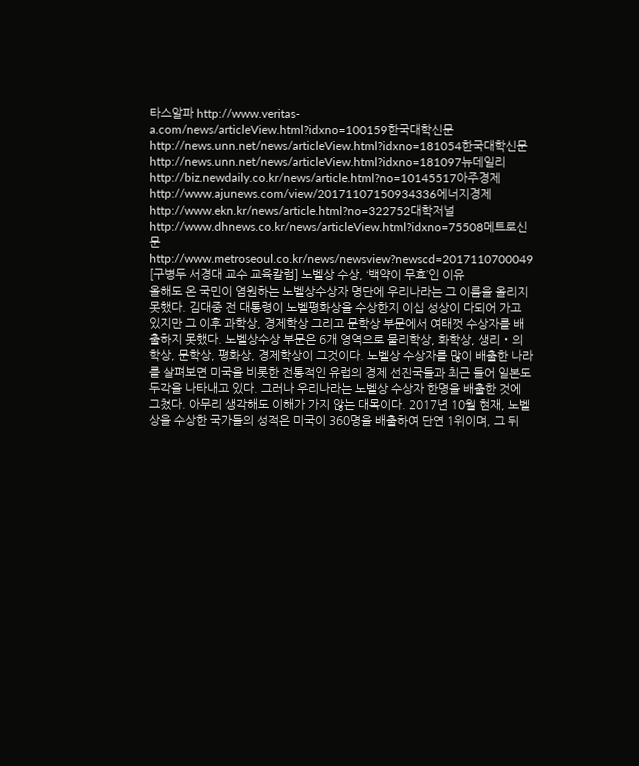타스알파 http://www.veritas-a.com/news/articleView.html?idxno=100159한국대학신문 http://news.unn.net/news/articleView.html?idxno=181054한국대학신문 http://news.unn.net/news/articleView.html?idxno=181097뉴데일리 http://biz.newdaily.co.kr/news/article.html?no=10145517아주경제 http://www.ajunews.com/view/20171107150934336에너지경제 http://www.ekn.kr/news/article.html?no=322752대학저널 http://www.dhnews.co.kr/news/articleView.html?idxno=75508메트로신문 http://www.metroseoul.co.kr/news/newsview?newscd=2017110700049
[구병두 서경대 교수 교육칼럼] 노벨상 수상, ‘백약이 무효’인 이유
올해도 온 국민이 염원하는 노벨상수상자 명단에 우리나라는 그 이름을 올리지 못했다. 김대중 전 대통령이 노벨평화상을 수상한지 이십 성상이 다되어 가고 있지만 그 이후 과학상, 경제학상 그리고 문학상 부문에서 여태껏 수상자를 배출하지 못했다. 노벨상수상 부문은 6개 영역으로 물리학상, 화학상, 생리‧의학상, 문학상, 평화상, 경제학상이 그것이다. 노벨상 수상자를 많이 배출한 나라를 살펴보면 미국을 비롯한 전통적인 유럽의 경제 선진국들과 최근 들어 일본도 두각을 나타내고 있다. 그러나 우리나라는 노벨상 수상자 한명을 배출한 것에 그쳤다. 아무리 생각해도 이해가 가지 않는 대목이다. 2017년 10월 현재, 노벨상을 수상한 국가들의 성적은 미국이 360명을 배출하여 단연 1위이며, 그 뒤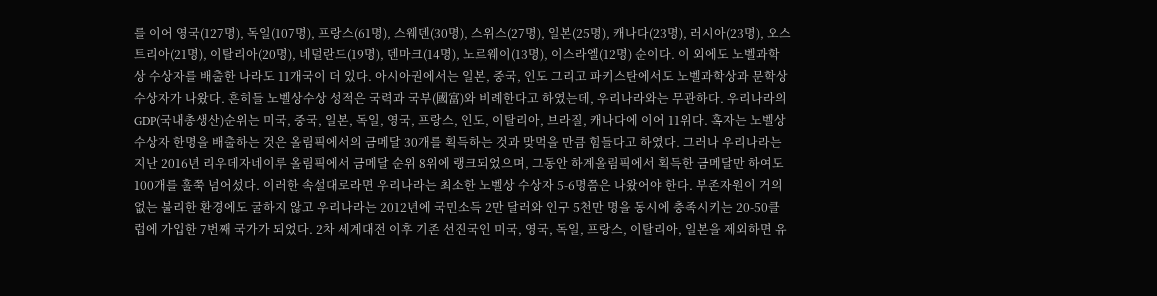를 이어 영국(127명), 독일(107명), 프랑스(61명), 스웨덴(30명), 스위스(27명), 일본(25명), 캐나다(23명), 러시아(23명), 오스트리아(21명), 이탈리아(20명), 네덜란드(19명), 덴마크(14명), 노르웨이(13명), 이스라엘(12명) 순이다. 이 외에도 노벨과학상 수상자를 배출한 나라도 11개국이 더 있다. 아시아권에서는 일본, 중국, 인도 그리고 파키스탄에서도 노벨과학상과 문학상 수상자가 나왔다. 흔히들 노벨상수상 성적은 국력과 국부(國富)와 비례한다고 하였는데, 우리나라와는 무관하다. 우리나라의 GDP(국내총생산)순위는 미국, 중국, 일본, 독일, 영국, 프랑스, 인도, 이탈리아, 브라질, 캐나다에 이어 11위다. 혹자는 노벨상수상자 한명을 배출하는 것은 올림픽에서의 금메달 30개를 획득하는 것과 맞먹을 만큼 힘들다고 하였다. 그러나 우리나라는 지난 2016년 리우데자네이루 올림픽에서 금메달 순위 8위에 랭크되었으며, 그동안 하계올림픽에서 획득한 금메달만 하여도 100개를 훌쭉 넘어섰다. 이러한 속설대로라면 우리나라는 최소한 노벨상 수상자 5-6명쯤은 나왔어야 한다. 부존자원이 거의 없는 불리한 환경에도 굴하지 않고 우리나라는 2012년에 국민소득 2만 달러와 인구 5천만 명을 동시에 충족시키는 20-50클럽에 가입한 7번째 국가가 되었다. 2차 세계대전 이후 기존 선진국인 미국, 영국, 독일, 프랑스, 이탈리아, 일본을 제외하면 유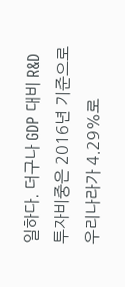일하다. 더구나 GDP 대비 R&D 투자비중은 2016년 기준으로 우리나라가 4.29%로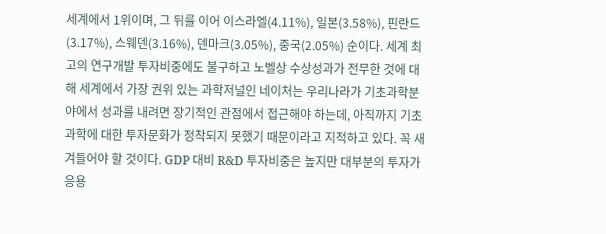세계에서 1위이며, 그 뒤를 이어 이스라엘(4.11%), 일본(3.58%), 핀란드(3.17%), 스웨덴(3.16%), 덴마크(3.05%), 중국(2.05%) 순이다. 세계 최고의 연구개발 투자비중에도 불구하고 노벨상 수상성과가 전무한 것에 대해 세계에서 가장 권위 있는 과학저널인 네이처는 우리나라가 기초과학분야에서 성과를 내려면 장기적인 관점에서 접근해야 하는데, 아직까지 기초과학에 대한 투자문화가 정착되지 못했기 때문이라고 지적하고 있다. 꼭 새겨들어야 할 것이다. GDP 대비 R&D 투자비중은 높지만 대부분의 투자가 응용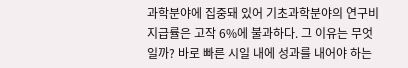과학분야에 집중돼 있어 기초과학분야의 연구비 지급률은 고작 6%에 불과하다. 그 이유는 무엇일까? 바로 빠른 시일 내에 성과를 내어야 하는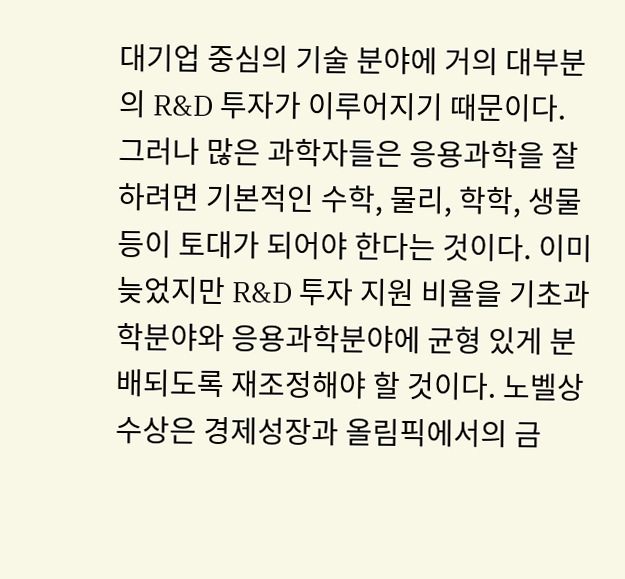대기업 중심의 기술 분야에 거의 대부분의 R&D 투자가 이루어지기 때문이다. 그러나 많은 과학자들은 응용과학을 잘하려면 기본적인 수학, 물리, 학학, 생물 등이 토대가 되어야 한다는 것이다. 이미 늦었지만 R&D 투자 지원 비율을 기초과학분야와 응용과학분야에 균형 있게 분배되도록 재조정해야 할 것이다. 노벨상 수상은 경제성장과 올림픽에서의 금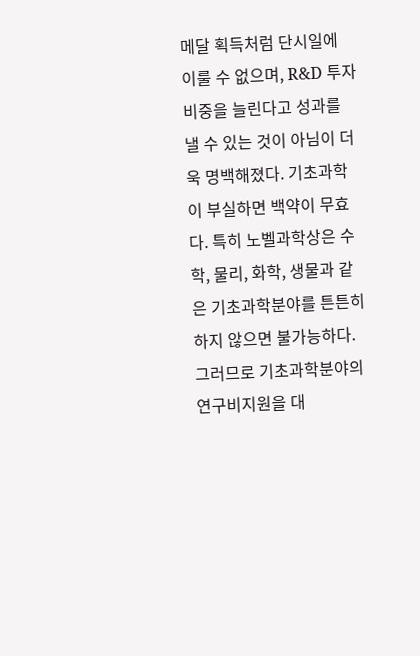메달 획득처럼 단시일에 이룰 수 없으며, R&D 투자비중을 늘린다고 성과를 낼 수 있는 것이 아님이 더욱 명백해졌다. 기초과학이 부실하면 백약이 무효다. 특히 노벨과학상은 수학, 물리, 화학, 생물과 같은 기초과학분야를 튼튼히 하지 않으면 불가능하다. 그러므로 기초과학분야의 연구비지원을 대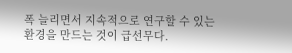폭 늘리면서 지속적으로 연구할 수 있는 환경을 만드는 것이 급선무다.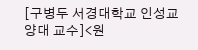[구병두 서경대학교 인성교양대 교수]<원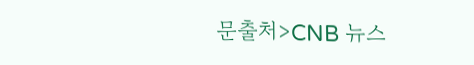문출처>CNB 뉴스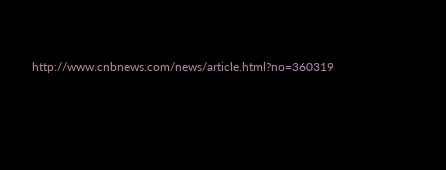http://www.cnbnews.com/news/article.html?no=360319